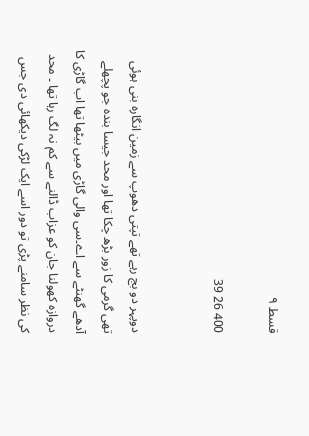قسط ۹

400 26 39


دوپہر دو بج رہے تھے تپتی دھوپ سے زمین انگارہ بنی ہوئی تھی گرمی کا زور بڑھ چکا تھا اور محد جیسا بندہ جو پچھلے آدھے گھنٹے سے اے۔سی والی گاڑی میں بیٹھا تھا اب گاڑی کا دروازہ کھولنا جان کو عزاب ڈالنے سے کم نہ لگ رہا تھا ۔ محد کی نظر سامنے پڑی تو دور اسے ایک لڑکی دیکھائی دی جس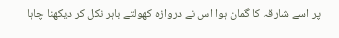پر اسے شارقہ کا گمان ہوا اس نے دروازہ کھولتے باہر نکل کر دیکھنا چاہا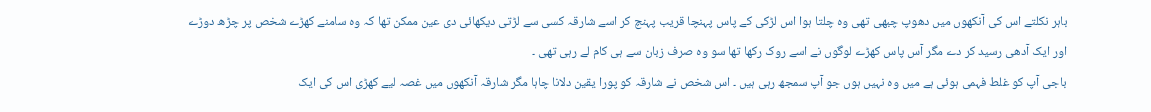باہر نکلتے اس کی آنکھوں میں دھوپ چبھی تھی وہ چلتا ہوا اس لڑکی کے پاس پہنچا قریب پہنچ کر اسے شارقہ کسی سے لڑتی دیکھائی دی عین ممکن تھا کہ وہ سامنے کھڑے شخص پر چڑھ دوڑے اور ایک آدھی رسید کر دے مگر آس پاس کھڑے لوگوں نے اسے روک رکھا تھا سو وہ صرف زبان سے ہی کام لے رہی تھی ۔
باجی آپ کو غلط فہمی ہوئی ہے میں وہ نہیں ہوں جو آپ سمجھ رہی ہیں ۔ اس شخص نے شارقہ کو پورا یقین دلانا چاہا مگر شارقہ آنکھوں میں غصہ لیے کھڑی اس کی ایک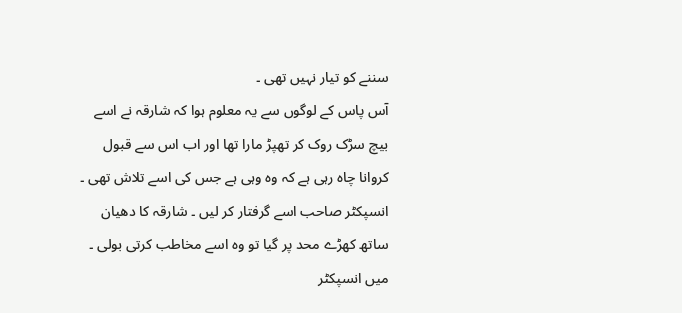سننے کو تیار نہیں تھی ۔
آس پاس کے لوگوں سے یہ معلوم ہوا کہ شارقہ نے اسے بیچ سڑک روک کر تھپڑ مارا تھا اور اب اس سے قبول کروانا چاہ رہی ہے کہ وہ وہی ہے جس کی اسے تلاش تھی ۔
انسپکٹر صاحب اسے گرفتار کر لیں ۔ شارقہ کا دھیان ساتھ کھڑے محد پر گیا تو وہ اسے مخاطب کرتی بولی ۔
میں انسپکٹر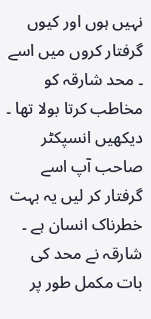نہیں ہوں اور کیوں گرفتار کروں میں اسے ۔ محد شارقہ کو مخاطب کرتا بولا تھا ۔
دیکھیں انسپکٹر صاحب آپ اسے گرفتار کر لیں یہ بہت خطرناک انسان ہے ۔ شارقہ نے محد کی بات مکمل طور پر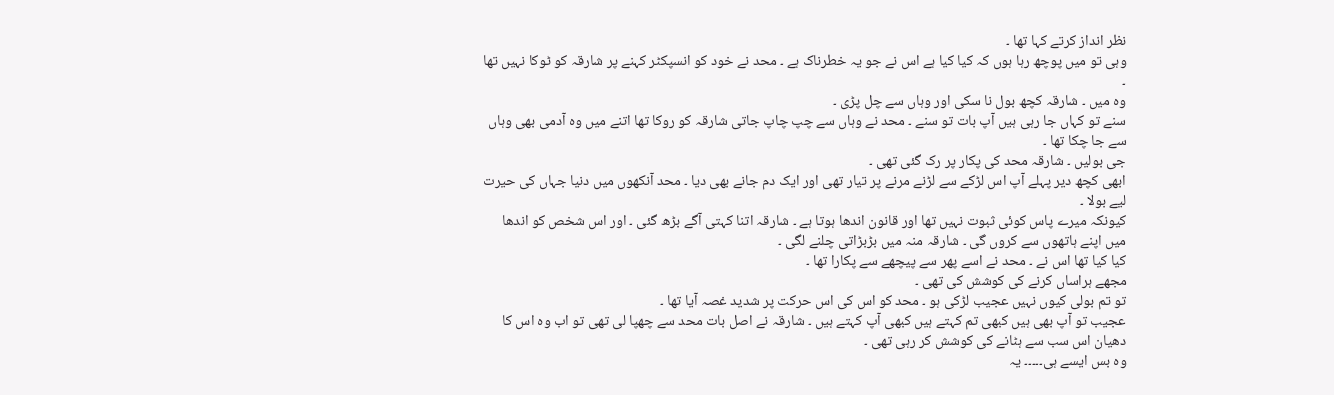نظر انداز کرتے کہا تھا ۔
وہی تو میں پوچھ رہا ہوں کہ کیا کیا ہے اس نے جو یہ خطرناک ہے ۔ محد نے خود کو انسپکٹر کہنے پر شارقہ کو ٹوکا نہیں تھا ۔
وہ میں ۔ شارقہ کچھ بول نا سکی اور وہاں سے چل پڑی ۔
سنے تو کہاں جا رہی ہیں آپ بات تو سنے ۔ محد نے وہاں سے چپ چاپ جاتی شارقہ کو روکا تھا اتنے میں وہ آدمی بھی وہاں سے جا چکا تھا ۔
جی بولیں ۔ شارقہ محد کی پکار پر رک گئی تھی ۔
ابھی کچھ دیر پہلے آپ اس لڑکے سے لڑنے مرنے پر تیار تھی اور ایک دم جانے بھی دیا ۔ محد آنکھوں میں دنیا جہاں کی حیرت لیے بولا ۔
کیونکہ میرے پاس کوئی ثبوت نہیں تھا اور قانون اندھا ہوتا ہے ۔ شارقہ اتنا کہتی آگے بڑھ گئی ۔ اور اس شخص کو اندھا میں اپنے ہاتھوں سے کروں گی ۔ شارقہ منہ میں بڑبڑاتی چلنے لگی ۔
کیا کیا تھا اس نے ۔ محد نے اسے پھر سے پیچھے سے پکارا تھا ۔
مجھے ہراساں کرنے کی کوشش کی تھی ۔
تو تم بولی کیوں نہیں عجیب لڑکی ہو ۔ محد کو اس کی اس حرکت پر شدید غصہ آیا تھا ۔
عجیب تو آپ بھی ہیں کبھی تم کہتے ہیں کبھی آپ کہتے ہیں ۔ شارقہ نے اصل بات محد سے چھپا لی تھی تو اب وہ اس کا دھیان اس سب سے ہٹانے کی کوشش کر رہی تھی ۔
وہ بس ایسے ہی۔۔۔۔۔ یہ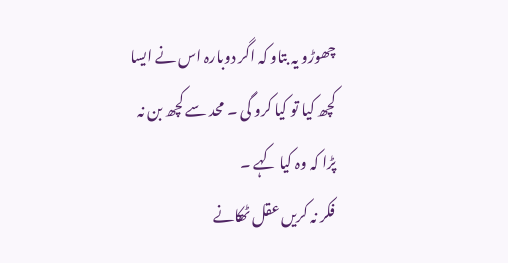چھوڑو یہ بتاو کہ اگر دوبارہ اس نے ایسا کچھ کیا تو کیا کرو گی ۔ محد سے کچھ بن نہ پڑا کہ وہ کیا کہے ۔
فکر نہ کریں عقل ٹھکانے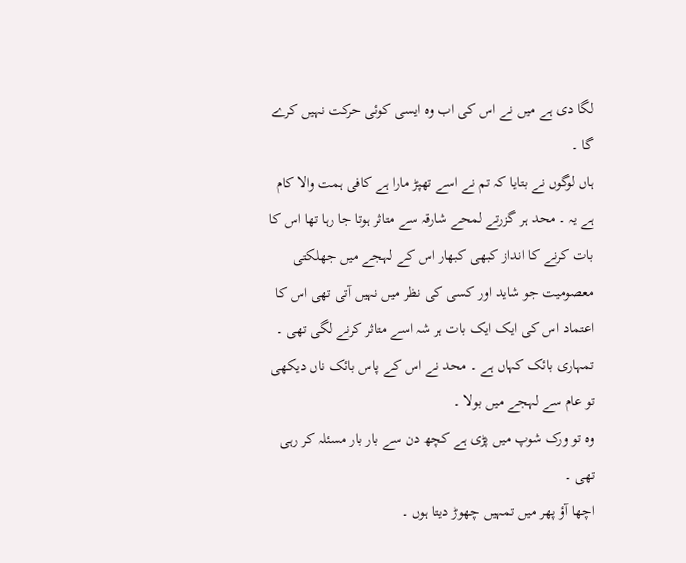لگا دی ہے میں نے اس کی اب وہ ایسی کوئی حرکت نہیں کرے گا ۔
ہاں لوگوں نے بتایا کہ تم نے اسے تھپڑ مارا ہے کافی ہمت والا کام ہے یہ ۔ محد ہر گزرتے لمحے شارقہ سے متاثر ہوتا جا رہا تھا اس کا بات کرنے کا انداز کبھی کبھار اس کے لہجے میں جھلکتی معصومیت جو شاید اور کسی کی نظر میں نہیں آتی تھی اس کا اعتماد اس کی ایک ایک بات ہر شہ اسے متاثر کرنے لگی تھی ۔
تمہاری بائک کہاں ہے ۔ محد نے اس کے پاس بائک ناں دیکھی تو عام سے لہجے میں بولا ۔
وہ تو ورک شوپ میں پڑی ہے کچھ دن سے بار بار مسئلہ کر رہی تھی ۔
اچھا آؤ پھر میں تمہیں چھوڑ دیتا ہوں ۔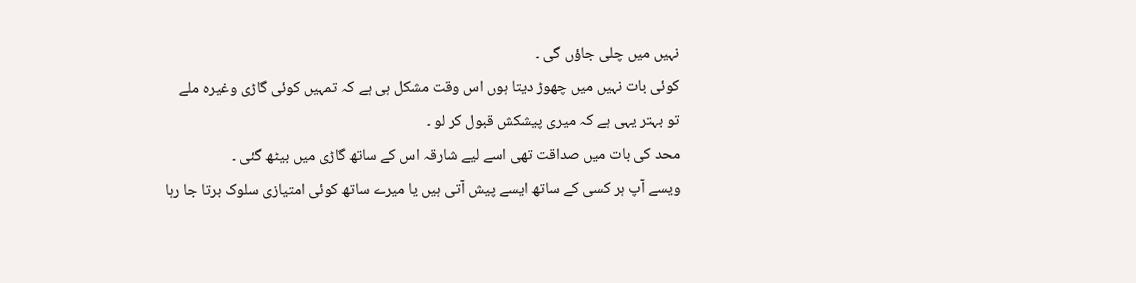نہیں میں چلی جاؤں گی ۔
کوئی بات نہیں میں چھوڑ دیتا ہوں اس وقت مشکل ہی ہے کہ تمہیں کوئی گاڑی وغیرہ ملے تو بہتر یہی ہے کہ میری پیشکش قبول کر لو ۔
محد کی بات میں صداقت تھی اسے لیے شارقہ اس کے ساتھ گاڑی میں بیٹھ گئی ۔
ویسے آپ ہر کسی کے ساتھ ایسے پیش آتی ہیں یا میرے ساتھ کوئی امتیازی سلوک برتا جا رہا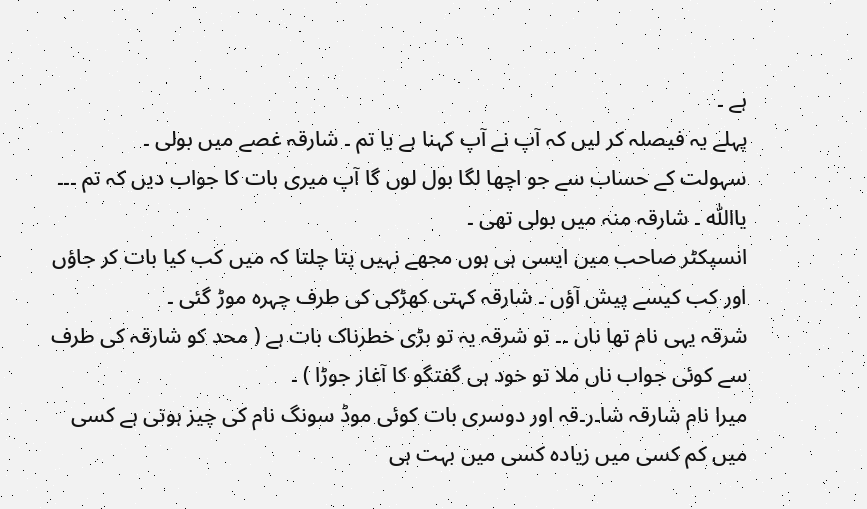ہے ۔
پہلے یہ فیصلہ کر لیں کہ آپ نے آپ کہنا ہے یا تم ۔ شارقہ غصے میں بولی ۔
سہولت کے حساب سے جو اچھا لگا بول لوں گا آپ میری بات کا جواب دیں کہ تم ۔۔۔
یااللّٰہ ۔ شارقہ منہ میں بولی تھی ۔
انسپکٹر صاحب میں ایسی ہی ہوں مجھے نہیں پتا چلتا کہ میں کب کیا بات کر جاؤں اور کب کیسے پیش آؤں ۔ شارقہ کہتی کھڑکی کی طرف چہرہ موڑ گئی ۔
شرقہ یہی نام تھا ناں ۔۔ تو شرقہ یہ تو بڑی خطرناک بات ہے ( محد کو شارقہ کی طرف سے کوئی جواب ناں ملا تو خود ہی گفتگو کا آغاز جوڑا ) ۔
میرا نام شارقہ شا۔ر۔قہ اور دوسری بات کوئی موڈ سونگ نام کی چیز ہوتی ہے کسی میں کم کسی میں زیادہ کسی میں بہت ہی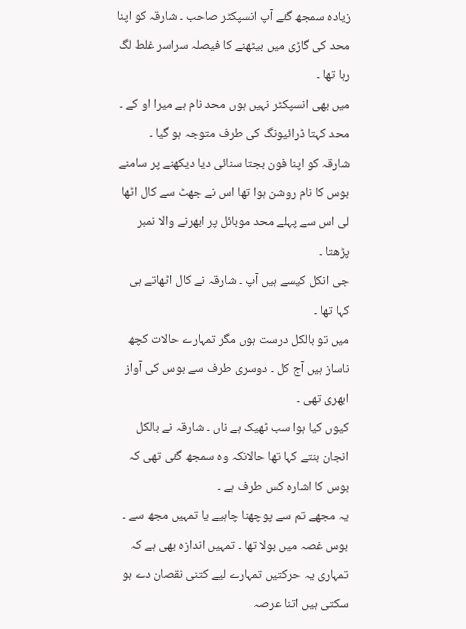زیادہ سمجھ گئے آپ انسپکٹر صاحب ۔ شارقہ کو اپنا محد کی گاڑی میں بیٹھنے کا فیصلہ سراسر غلط لگ رہا تھا ۔
میں بھی انسپکٹر نہیں ہوں محد نام ہے میرا او کے ۔ محد کہتا ڈرائیونگ کی طرف متوجہ ہو گیا ۔
شارقہ کو اپنا فون بجتا سنائی دیا دیکھنے پر سامنے بوس کا نام روشن ہوا تھا اس نے جھٹ سے کال اٹھا لی اس سے پہلے محد موبائل پر ابھرنے والا نمبر پڑھتا ۔
جی انکل کیسے ہیں آپ ۔ شارقہ نے کال اٹھاتے ہی کہا تھا ۔
میں تو بالکل درست ہوں مگر تمہارے حالات کچھ ناساز ہیں آج کل ۔ دوسری طرف سے بوس کی آواز ابھری تھی ۔
کیوں کیا ہوا سب ٹھیک ہے ناں ۔ شارقہ نے بالکل انجان بنتے کہا تھا حالانکہ وہ سمجھ گئی تھی کہ بوس کا اشارہ کس طرف ہے ۔
یہ مجھے تم سے پوچھنا چاہیے یا تمہیں مجھ سے ۔ بوس غصہ میں بولا تھا ۔ تمہیں اندازہ بھی ہے کہ تمہاری یہ حرکتیں تمہارے لیے کتنی نقصان دے ہو سکتی ہیں اتنا عرصہ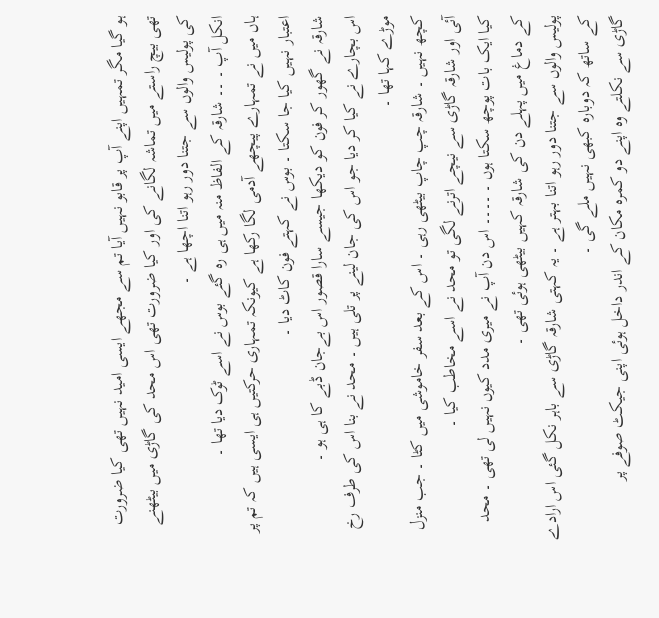ہو گیا مگر تمہیں اپنے آپ پر قابو نہیں آیا تم سے مجھے ایسی امید نہیں تھی کیا ضرورت تھی بیچ راستے میں تماشہ لگانے کی اور کیا ضرورت تھی اس محد کی گاڑی میں بیٹھنے کی پولیس والوں سے جتنا دور رہو اتنا اچھا ہے ۔
انکل آپ ۔ ۔۔ شارقہ کے الفاظ منہ میں ہی رہ گئے بوس نے اسے ٹوک دیا تھا ۔
ہاں میں نے تمہارے پیچھے آدمی لگا رکھا ہے کیونکہ تمہاری حرکتیں ہی ایسی ہیں کہ تم پر اعتبار نہیں کیا جا سکتا ۔ بوس نے کہتے فون کاٹ دیا ۔
شارقہ نے گھور کر فون کو دیکھا جیسے سارا قصور اس بےجان ڈبے کا ہی ہو ۔
اس بچارے نے کیا کر دیا جو اس کی جان لینے پر تلی ہیں ۔ محد نے بنا اس کی طرف رخ موڑے کہا تھا ۔
کچھ نہیں ۔ شارقہ چپ چاپ بیٹھی رہی ۔ اس کے بعد سفر خاموشی میں کٹا ۔ جب منزل آئی اور شارقہ گاڑی سے نیچے اترنے لگی تو محد نے اسے مخاطب کیا ۔
کیا ایک بات پوچھ سکتا ہوں ۔ ۔۔۔۔ اس دن آپ نے میری مدد کیوں نہیں لی تھی ۔ محد کے دماغ میں پہلے دن کی شارقہ کہیں بیٹھی ہوئی تھی ۔
پولیس والوں سے جتنا دور رہو اتنا بہتر ہے ۔ یہ کہتی شارقہ گاڑی سے باہر نکل گئی اس ارادے کے ساتھ کہ دوبارہ کبھی نہیں ملے گی ۔
گاڑی سے نکلتے وہ اپنے دو کمرہ مکان کے اندر داخل ہوئی اپنی جیکٹ صوفے پر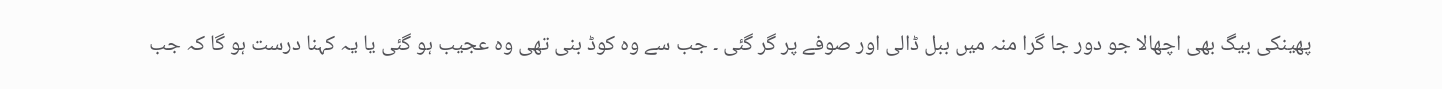پھینکی بیگ بھی اچھالا جو دور جا گرا منہ میں ببل ڈالی اور صوفے پر گر گئی ۔ جب سے وہ کوڈ بنی تھی وہ عجیب ہو گئی یا یہ کہنا درست ہو گا کہ جب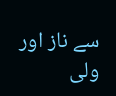سے ناز اور ولی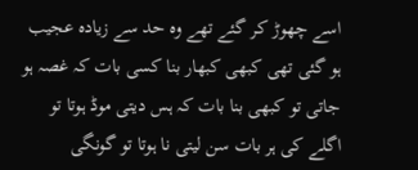اسے چھوڑ کر گئے تھے وہ حد سے زیادہ عجیب ہو گئی تھی کبھی کبھار بنا کسی بات کہ غصہ ہو جاتی تو کبھی بنا بات کہ ہس دیتی موڈ ہوتا تو اگلے کی ہر بات سن لیتی نا ہوتا تو گونگی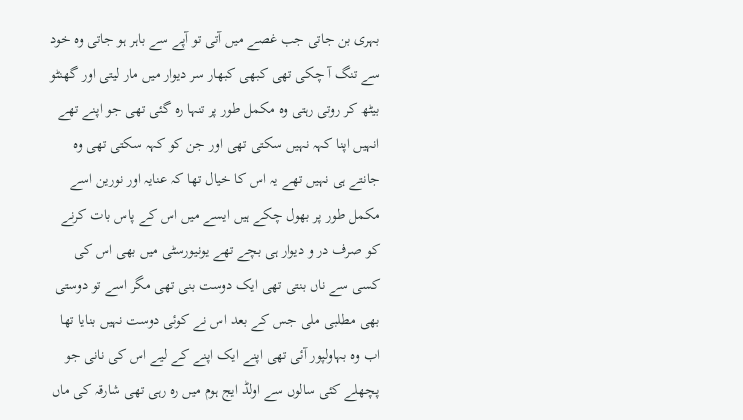بہری بن جاتی جب غصے میں آتی تو آپے سے باہر ہو جاتی وہ خود سے تنگ آ چکی تھی کبھی کبھار سر دیوار میں مار لیتی اور گھنٹو بیٹھ کر روتی رہتی وہ مکمل طور پر تنہا رہ گئی تھی جو اپنے تھے انہیں اپنا کہہ نہیں سکتی تھی اور جن کو کہہ سکتی تھی وہ جانتے ہی نہیں تھے یہ اس کا خیال تھا کہ عنایہ اور نورین اسے مکمل طور پر بھول چکے ہیں ایسے میں اس کے پاس بات کرنے کو صرف در و دیوار ہی بچے تھے یونیورسٹی میں بھی اس کی کسی سے ناں بنتی تھی ایک دوست بنی تھی مگر اسے تو دوستی بھی مطلبی ملی جس کے بعد اس نے کوئی دوست نہیں بنایا تھا اب وہ بہاولپور آئی تھی اپنے ایک اپنے کے لیے اس کی نانی جو پچھلے کئی سالوں سے اولڈ ایج ہوم میں رہ رہی تھی شارقہ کی ماں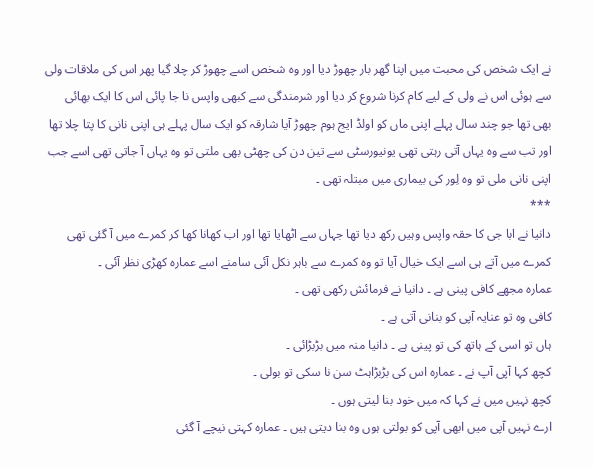نے ایک شخص کی محبت میں اپنا گھر بار چھوڑ دیا اور وہ شخص اسے چھوڑ کر چلا گیا پھر اس کی ملاقات ولی سے ہوئی اس نے ولی کے لیے کام کرنا شروع کر دیا اور شرمندگی سے کبھی واپس نا جا پائی اس کا ایک بھائی بھی تھا جو چند سال پہلے اپنی ماں کو اولڈ ایج ہوم چھوڑ آیا شارقہ کو ایک سال پہلے ہی اپنی نانی کا پتا چلا تھا اور تب سے وہ یہاں آتی رہتی تھی یونیورسٹی سے تین دن کی چھٹی بھی ملتی تو وہ یہاں آ جاتی تھی اسے جب اپنی نانی ملی تو وہ لِور کی بیماری میں مبتلہ تھی ۔
***
دانیا نے ابا جی کا حقہ واپس وہیں رکھ دیا تھا جہاں سے اٹھایا تھا اور اب کھانا کھا کر کمرے میں آ گئی تھی کمرے میں آتے ہی اسے ایک خیال آیا تو وہ کمرے سے باہر نکل آئی سامنے اسے عمارہ کھڑی نظر آئی ۔
عمارہ مجھے کافی پینی ہے ۔ دانیا نے فرمائش رکھی تھی ۔
کافی وہ تو عنایہ آپی کو بنانی آتی ہے ۔
ہاں تو اسی کے ہاتھ کی تو پینی ہے ۔ دانیا منہ میں بڑبڑائی ۔
کچھ کہا آپی آپ نے ۔ عمارہ اس کی بڑبڑاہٹ سن نا سکی تو بولی ۔
کچھ نہیں میں نے کہا کہ میں خود بنا لیتی ہوں ۔
ارے نہیں آپی میں ابھی آپی کو بولتی ہوں وہ بنا دیتی ہیں ۔ عمارہ کہتی نیچے آ گئی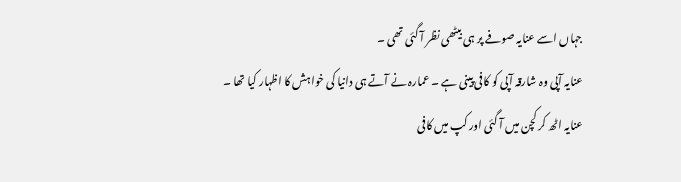جہاں اسے عنایہ صوفے پر ہی بیٹھی نظر آ گئی تھی ۔
عنایہ آپی وہ شارقہ آپی کو کافی پینی ہے ۔ عمارہ نے آتے ہی دانیا کی خواہش کا اظہار کیا تھا ۔
عنایہ اٹھ کر کچن میں آ گئی اور کپ میں کافی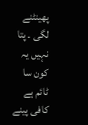پھینٹنے لگی ۔ پتا نہیں یہ کون سا ٹائم ہے کافی پینے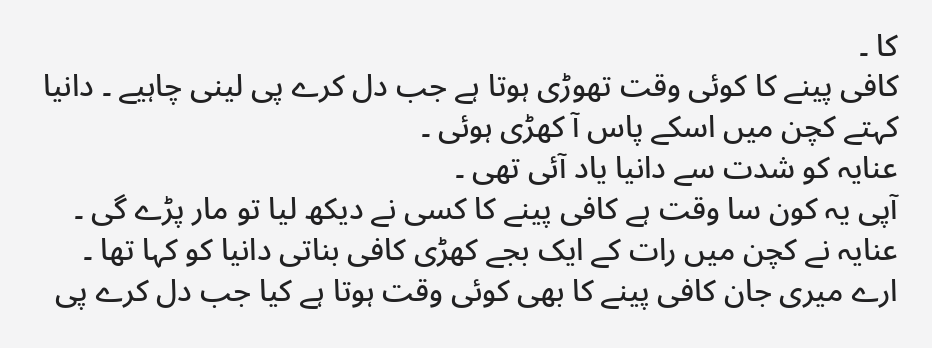کا ۔
کافی پینے کا کوئی وقت تھوڑی ہوتا ہے جب دل کرے پی لینی چاہیے ۔ دانیا کہتے کچن میں اسکے پاس آ کھڑی ہوئی ۔
عنایہ کو شدت سے دانیا یاد آئی تھی ۔
آپی یہ کون سا وقت ہے کافی پینے کا کسی نے دیکھ لیا تو مار پڑے گی ۔ عنایہ نے کچن میں رات کے ایک بجے کھڑی کافی بناتی دانیا کو کہا تھا ۔
ارے میری جان کافی پینے کا بھی کوئی وقت ہوتا ہے کیا جب دل کرے پی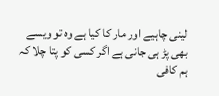لینی چاہیے اور مار کا کیا ہے وہ تو ویسے بھی پڑ ہی جانی ہے اگر کسی کو پتا چلا کہ ہم کافی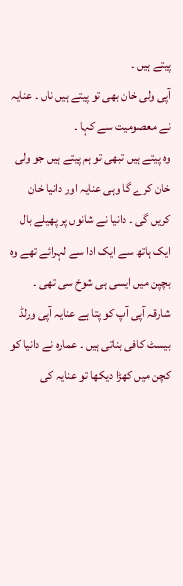پیتے ہیں ۔
آپی ولی خان بھی تو پیتے ہیں ناں ۔ عنایہ نے معصومیت سے کہا ۔
وہ پیتے ہیں تبھی تو ہم پیتے ہیں جو ولی خان کرے گا وہی عنایہ اور دانیا خان کریں گی ۔ دانیا نے شانوں پر پھیلے بال ایک ہاتھ سے ایک ادا سے لہرائے تھے وہ بچپن میں ایسی ہی شوخ سی تھی ۔
شارقہ آپی آپ کو پتا ہے عنایہ آپی ورلڈ بیسٹ کافی بناتی ہیں ۔ عمارہ نے دانیا کو کچن میں کھڑا دیکھا تو عنایہ کی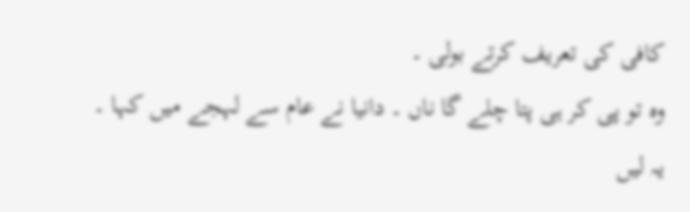کافی کی تعریف کرتے بولی ۔
وہ تو پی کر ہی پتا چلے گا ناں ۔ دانیا نے عام سے لہجے میں کہا ۔
یہ لیں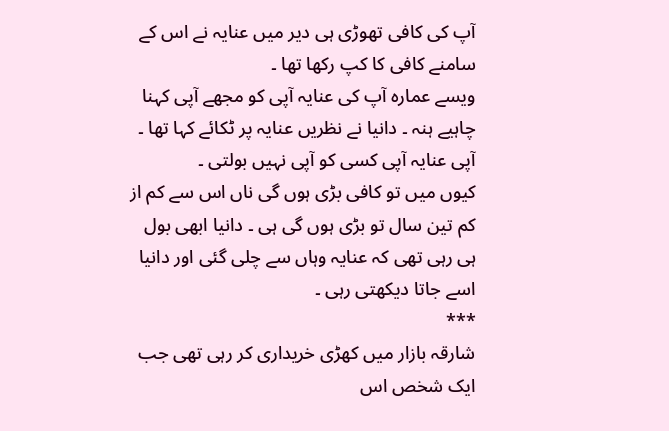آپ کی کافی تھوڑی ہی دیر میں عنایہ نے اس کے سامنے کافی کا کپ رکھا تھا ۔
ویسے عمارہ آپ کی عنایہ آپی کو مجھے آپی کہنا چاہیے ہنہ ۔ دانیا نے نظریں عنایہ پر ٹکائے کہا تھا ۔
آپی عنایہ آپی کسی کو آپی نہیں بولتی ۔
کیوں میں تو کافی بڑی ہوں گی ناں اس سے کم از کم تین سال تو بڑی ہوں گی ہی ۔ دانیا ابھی بول ہی رہی تھی کہ عنایہ وہاں سے چلی گئی اور دانیا اسے جاتا دیکھتی رہی ۔
***
شارقہ بازار میں کھڑی خریداری کر رہی تھی جب ایک شخص اس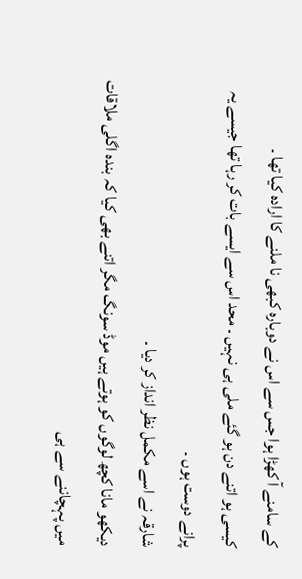کے سامنے آ کھڑا ہوا جس سے اس نے دوبارہ کبھی نا ملنے کا ارادہ کیا تھا ۔
کیسی ہو اتنے دن ہو گئے ملی ہی نہیں ۔ محد اس سے ایسے بات کر رہا تھا جیسے یہ پرانے دوست ہوں ۔
شارقہ نے اسے مکمل نظر انداز کر دیا ۔
دیکھو مانا کچھ لوگوں کو ہوتے ہیں موڈ سونگ مگر اتنے بھی کیا کہ بندہ اگلی ملاقات میں پہچاننے سے ہی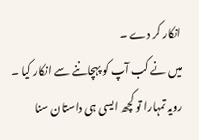انکار کر دے ۔
میں نے کب آپ کو پہچاننے سے انکار کیا ۔
رویہ تمہارا تو کچھ ایسی ہی داستان سنا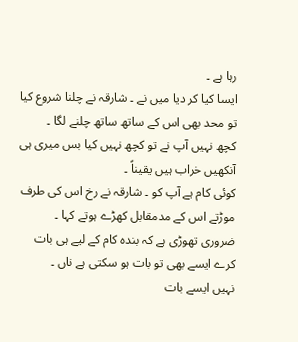رہا ہے ۔
ایسا کیا کر دیا میں نے ۔ شارقہ نے چلنا شروع کیا تو محد بھی اس کے ساتھ ساتھ چلنے لگا ۔
کچھ نہیں آپ نے تو کچھ نہیں کیا بس میری ہی آنکھیں خراب ہیں یقیناً ۔
کوئی کام ہے آپ کو ۔ شارقہ نے رخ اس کی طرف موڑتے اس کے مدمقابل کھڑے ہوتے کہا ۔
ضروری تھوڑی ہے کہ بندہ کام کے لیے ہی بات کرے ایسے بھی تو بات ہو سکتی ہے ناں ۔
نہیں ایسے بات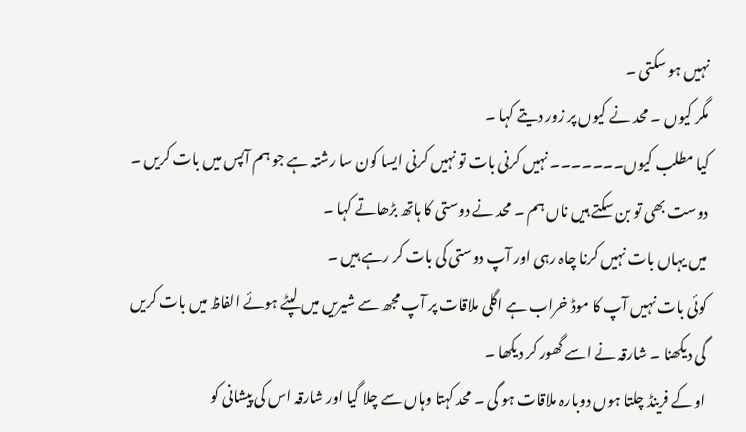نہیں ہو سکتی ۔
مگر کیوں ۔ محد نے کیوں پر زور دیتے کہا ۔
کیا مطلب کیوں۔۔۔۔۔۔۔ نہیں کرنی بات تو نہیں کرنی ایسا کون سا رشتہ ہے جو ہم آپس میں بات کریں ۔
دوست بھی تو بن سکتے ہیں ناں ہم ۔ محد نے دوستی کا ہاتھ بڑھاتے کہا ۔
میں یہاں بات نہیں کرنا چاہ رہی اور آپ دوستی کی بات کر رہے ہیں ۔
کوئی بات نہیں آپ کا موڈ خراب ہے اگلی ملاقات پر آپ مجھ سے شیریں میں لپٹے ہوئے الفاظ میں بات کریں گی دیکھنا ۔ شارقہ نے اسے گھور کر دیکھا ۔
او کے فرینڈ چلتا ہوں دوبارہ ملاقات ہو گی ۔ محد کہتا وہاں سے چلا گیا اور شارقہ اس کی پیشانی کو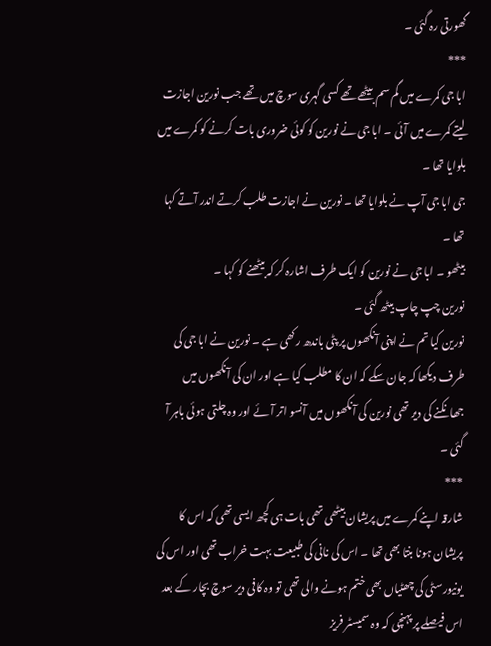گھورتی رہ گئی ۔
***
ابا جی کمرے میں گم سم بیٹھے تھے کسی گہری سوچ میں تھے جب نورین اجازت لیتے کمرے میں آئی ۔ ابا جی نے نورین کو کوئی ضروری بات کرنے کو کمرے میں بلوایا تھا ۔
جی ابا جی آپ نے بلوایا تھا ۔ نورین نے اجازت طلب کرتے اندر آتے کہا تھا ۔
بیٹھو ۔ ابا جی نے نورین کو ایک طرف اشارہ کر کہ بیٹھنے کو کہا ۔
نورین چپ چاپ بیٹھ گئی ۔
نورین کیا تم نے اپنی آنکھوں پر پٹی باندھ رکھی ہے ۔ نورین نے ابا جی کی طرف دیکھا کہ جان سکے کہ ان کا مطلب کیا ہے اور ان کی آنکھوں میں جھانکنے کی دیر تھی نورین کی آنکھوں میں آنسو اتر آئے اور وہ چلتی ہوئی باہر آ گئی ۔
***
شارقہ اپنے کمرے میں پریشان بیٹھی تھی بات ہی کچھ ایسی تھی کہ اس کا پریشان ہونا بنتا بھی تھا ۔ اس کی نانی کی طبیعت بہت خراب تھی اور اس کی یونیورسٹی کی چھٹیاں بھی ختم ہونے والی تھی تو وہ کافی دیر سوچ بچار کے بعد اس فیصلے پر پہنچی کہ وہ سمیسٹر فریز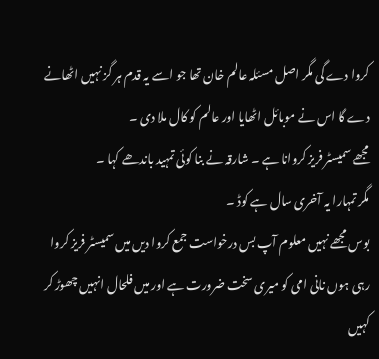کروا دے گی مگر اصل مسئلہ عالم خان تھا جو اسے یہ قدم ہر گز نہیں اٹھانے دے گا اس نے موبائل اٹھایا اور عالم کو کال ملا دی ۔
مجھے سمیسٹر فریز کروانا ہے ۔ شارقہ نے بنا کوئی تمہید باندھے کہا ۔
مگر تمہارا یہ آخری سال ہے کوڈ ۔
بوس مجھے نہیں معلوم آپ بس درخواست جمع کروا دیں میں سمیسٹر فریز کروا رہی ہوں نانی امی کو میری سخت ضرورت ہے اور میں فلحال انہیں چھوڑ کر کہیں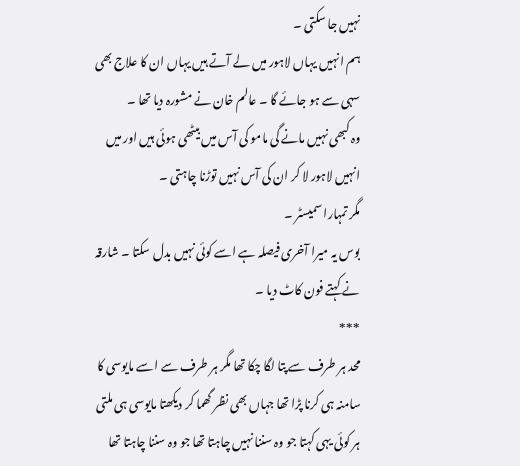نہیں جا سکتی ۔
ہم انہیں یہاں لاہور میں لے آتے ہیں یہاں ان کا علاج بھی سہی سے ہو جائے گا ۔ عالم خان نے مشورہ دیا تھا ۔
وہ کبھی نہیں مانے گی مامو کی آس میں بیٹھی ہوئی ہیں اور میں انہیں لاہور لا کر ان کی آس نہیں توڑنا چاہتی ۔
مگر تمہارا سمیسٹر ۔
بوس یہ میرا آخری فیصلہ ہے اسے کوئی نہیں بدل سکتا ۔ شارقہ نے کہتے فون کاٹ دیا ۔
***
محد ہر طرف سے پتا لگا چکا تھا مگر ہر طرف سے اسے مایوسی کا سامنہ ہی کرنا پڑا تھا جہاں بھی نظر گھما کر دیکھتا مایوسی ہی ملتی ہر کوئی یہی کہتا جو وہ سننا نہیں چاہتا تھا جو وہ سننا چاہتا تھا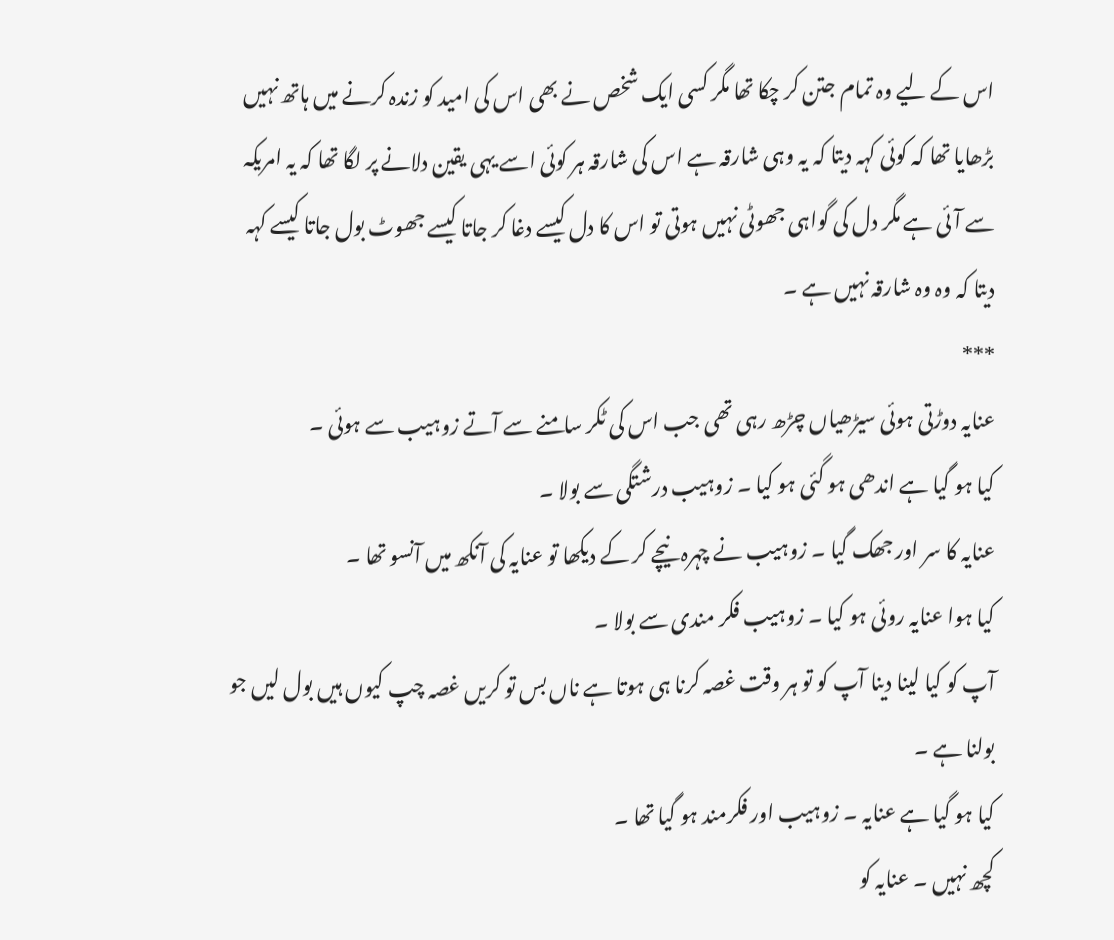اس کے لیے وہ تمام جتن کر چکا تھا مگر کسی ایک شخص نے بھی اس کی امید کو زندہ کرنے میں ہاتھ نہیں بڑھایا تھا کہ کوئی کہہ دیتا کہ یہ وہی شارقہ ہے اس کی شارقہ ہر کوئی اسے یہی یقین دلانے پر لگا تھا کہ یہ امریکہ سے آئی ہے مگر دل کی گواہی جھوٹی نہیں ہوتی تو اس کا دل کیسے دغا کر جاتا کیسے جھوٹ بول جاتا کیسے کہہ دیتا کہ وہ وہ شارقہ نہیں ہے ۔
***
عنایہ دوڑتی ہوئی سیڑھیاں چڑھ رہی تھی جب اس کی ٹکر سامنے سے آتے زوہیب سے ہوئی ۔
کیا ہو گیا ہے اندھی ہو گئی ہو کیا ۔ زوہیب درشتگی سے بولا ۔
عنایہ کا سر اور جھک گیا ۔ زوہیب نے چہرہ نیچے کر کے دیکھا تو عنایہ کی آنکھ میں آنسو تھا ۔
کیا ہوا عنایہ روئی ہو کیا ۔ زوہیب فکر مندی سے بولا ۔
آپ کو کیا لینا دینا آپ کو تو ہر وقت غصہ کرنا ہی ہوتا ہے ناں بس تو کریں غصہ چپ کیوں ہیں بول لیں جو بولنا ہے ۔
کیا ہو گیا ہے عنایہ ۔ زوہیب اور فکرمند ہو گیا تھا ۔
کچھ نہیں ۔ عنایہ کو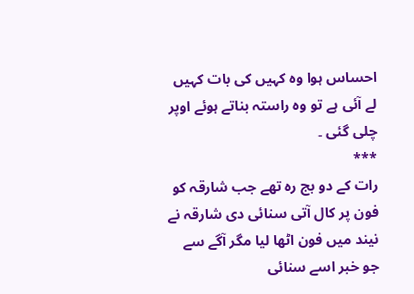احساس ہوا وہ کہیں کی بات کہیں لے آئی ہے تو وہ راستہ بناتے ہوئے اوپر چلی گئی ۔
***
رات کے دو بج رہ تھے جب شارقہ کو فون پر کال آتی سنائی دی شارقہ نے نیند میں فون اٹھا لیا مگر آگے سے جو خبر اسے سنائی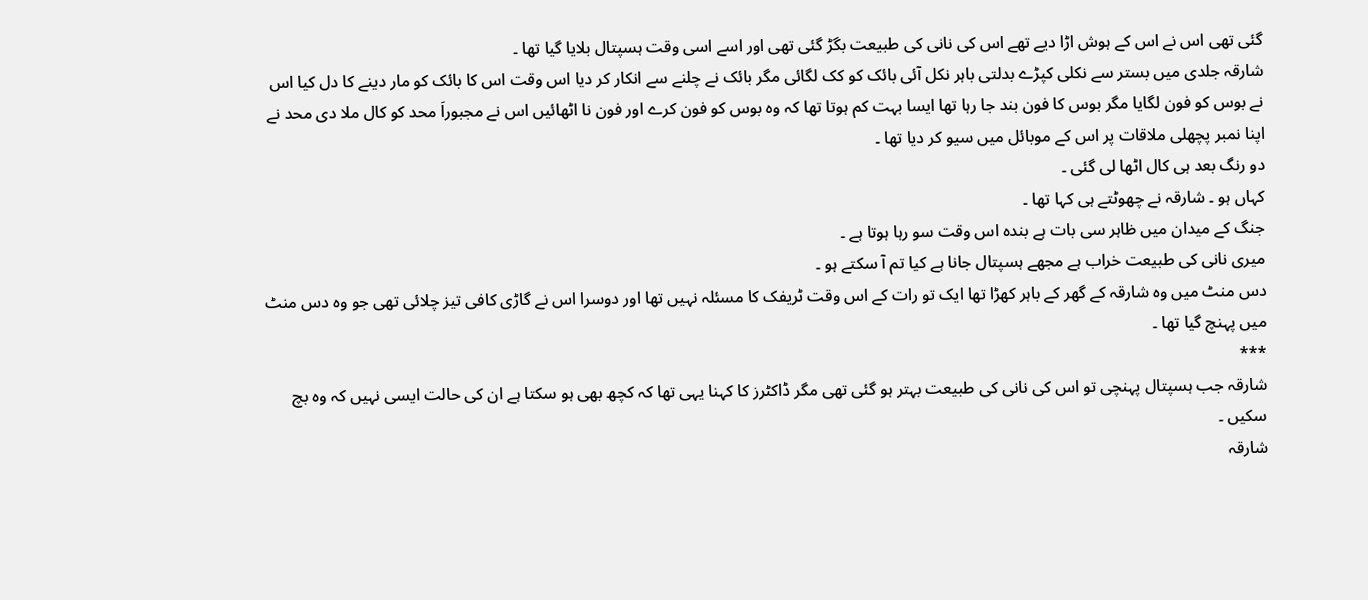گئی تھی اس نے اس کے ہوش اڑا دیے تھے اس کی نانی کی طبیعت بگڑ گئی تھی اور اسے اسی وقت ہسپتال بلایا گیا تھا ۔
شارقہ جلدی میں بستر سے نکلی کپڑے بدلتی باہر نکل آئی بائک کو کک لگائی مگر بائک نے چلنے سے انکار کر دیا اس وقت اس کا بائک کو مار دینے کا دل کیا اس نے بوس کو فون لگایا مگر بوس کا فون بند جا رہا تھا ایسا بہت کم ہوتا تھا کہ وہ بوس کو فون کرے اور فون نا اٹھائیں اس نے مجبوراَ محد کو کال ملا دی محد نے اپنا نمبر پچھلی ملاقات پر اس کے موبائل میں سیو کر دیا تھا ۔
دو رنگ بعد ہی کال اٹھا لی گئی ۔
کہاں ہو ۔ شارقہ نے چھوٹتے ہی کہا تھا ۔
جنگ کے میدان میں ظاہر سی بات ہے بندہ اس وقت سو رہا ہوتا ہے ۔
میری نانی کی طبیعت خراب ہے مجھے ہسپتال جانا ہے کیا تم آ سکتے ہو ۔
دس منٹ میں وہ شارقہ کے گھر کے باہر کھڑا تھا ایک تو رات کے اس وقت ٹریفک کا مسئلہ نہیں تھا اور دوسرا اس نے گاڑی کافی تیز چلائی تھی جو وہ دس منٹ میں پہنچ گیا تھا ۔
***
شارقہ جب ہسپتال پہنچی تو اس کی نانی کی طبیعت بہتر ہو گئی تھی مگر ڈاکٹرز کا کہنا یہی تھا کہ کچھ بھی ہو سکتا ہے ان کی حالت ایسی نہیں کہ وہ بچ سکیں ۔
شارقہ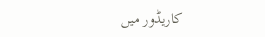کاریڈور میں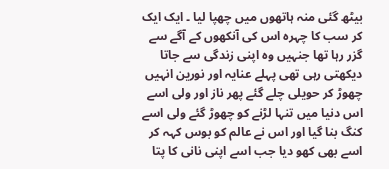بیٹھ گئی منہ ہاتھوں میں چھپا لیا ۔ ایک ایک کر سب کا چہرہ اس کی آنکھوں کے آگے سے گزر رہا تھا جنہیں وہ اپنی زندگی سے جاتا دیکھتی رہی تھی پہلے عنایہ اور نورین انہیں چھوڑ کر حویلی چلے گئے پھر ناز اور ولی اسے اس دنیا میں تنہا لڑنے کو چھوڑ گئے ولی اسے کنگ بنا گیا اور اس نے عالم کو بوس کہہ کر اسے بھی کھو دیا جب اسے اپنی نانی کا پتا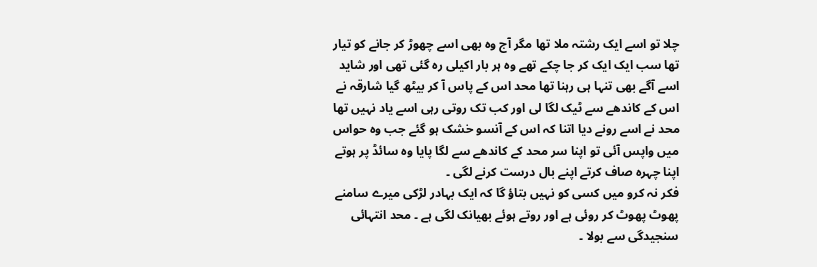چلا تو اسے ایک رشتہ ملا تھا مگر آج وہ بھی اسے چھوڑ کر جانے کو تیار تھا سب ایک ایک کر جا چکے تھے وہ ہر بار اکیلی رہ گئی تھی اور شاید اسے آگے بھی تنہا ہی رہنا تھا محد اس کے پاس آ کر بیٹھ گیا شارقہ نے اس کے کاندھے سے ٹیک لگا لی اور کب تک روتی رہی اسے یاد نہیں تھا محد نے اسے رونے دیا اتنا کہ اس کے آنسو خشک ہو گئے جب وہ حواس میں واپس آئی تو اپنا سر محد کے کاندھے سے لگا پایا وہ سائڈ پر ہوتے اپنا چہرہ صاف کرتے اپنے بال درست کرنے لگی ۔
فکر نہ کرو میں کسی کو نہیں بتاؤ گا کہ ایک بہادر لڑکی میرے سامنے پھوٹ پھوٹ کر روئی ہے اور روتے ہوئے بھیانک لگی ہے ۔ محد انتہائی سنجیدگی سے بولا ۔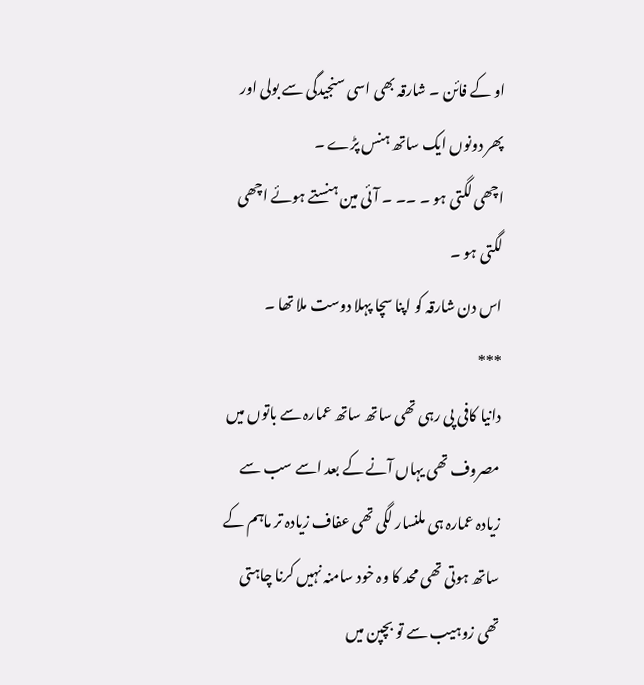او کے فائن ۔ شارقہ بھی اسی سنجیدگی سے بولی اور پھر دونوں ایک ساتھ ہنس پڑے ۔
اچھی لگتی ہو ۔ ۔۔ ۔ آئی مین ہنستے ہوئے اچھی لگتی ہو ۔
اس دن شارقہ کو اپنا سچا پہلا دوست ملا تھا ۔
***
دانیا کافی پی رہی تھی ساتھ ساتھ عمارہ سے باتوں میں مصروف تھی یہاں آنے کے بعد اسے سب سے زیادہ عمارہ ہی ملنسار لگی تھی عفاف زیادہ تر ماہم کے ساتھ ہوتی تھی محد کا وہ خود سامنہ نہیں کرنا چاہتی تھی زوہیب سے تو بچپن میں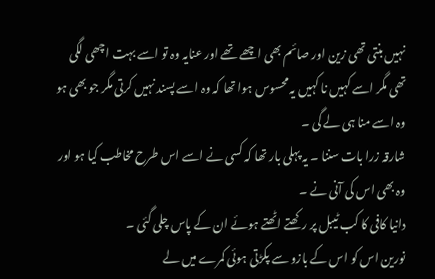نہیں بنتی تھی زین اور صائم بھی اچھے تھے اور عنایہ وہ تو اسے بہت اچھی لگی تھی مگر اسے کہیں نا کہیں یہ محسوس ہوا تھا کہ وہ اسے پسند نہیں کرتی مگر جو بھی ہو وہ اسے منا ہی لے گی ۔
شارقہ زرا بات سننا ۔ یہ پہلی بار تھا کہ کسی نے اسے اس طرح مخاطب کیا ہو اور وہ بھی اس کی آنی نے ۔
دانیا کافی کا کب ٹیبل پر رکھتے اٹھتے ہوئے ان کے پاس چلی گئی ۔
نورین اس کو اس کے بازو سے پکڑتی ہوئی کمرے میں لے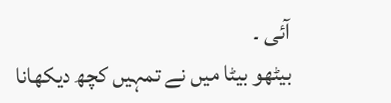آئی ۔
بیٹھو بیٹا میں نے تمہیں کچھ دیکھانا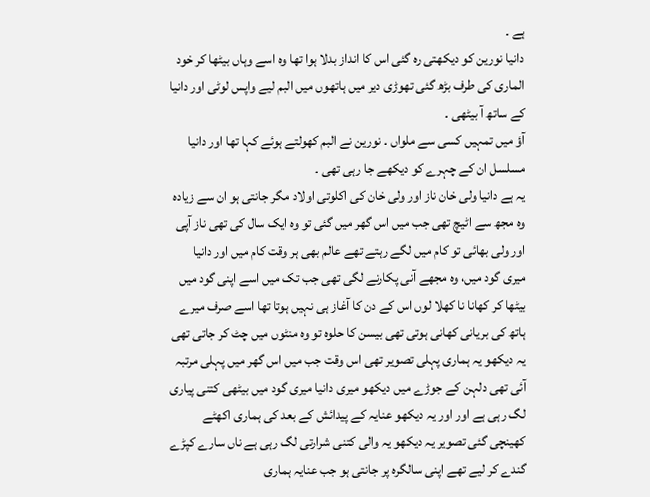ہے ۔
دانیا نورین کو دیکھتی رہ گئی اس کا انداز بدلا ہوا تھا وہ اسے وہاں بیٹھا کر خود الماری کی طرف بڑھ گئی تھوڑی دیر میں ہاتھوں میں البم لیے واپس لوٹی اور دانیا کے ساتھ آ بیٹھی ۔
آؤ میں تمہیں کسی سے ملواں ۔ نورین نے البم کھولتے ہوئے کہا تھا اور دانیا مسلسل ان کے چہرے کو دیکھے جا رہی تھی ۔
یہ ہے دانیا ولی خان ناز اور ولی خان کی اکلوتی اولاد مگر جانتی ہو ان سے زیادہ وہ مجھ سے اٹیچ تھی جب میں اس گھر میں گئی تو وہ ایک سال کی تھی ناز آپی اور ولی بھائی تو کام میں لگے رہتے تھے عالم بھی ہر وقت کام میں اور دانیا میری گود میں، وہ مجھے آنی پکارنے لگی تھی جب تک میں اسے اپنی گود میں بیٹھا کر کھانا نا کھلا لوں اس کے دن کا آغاز ہی نہیں ہوتا تھا اسے صرف میرے ہاتھ کی بریانی کھانی ہوتی تھی بیسن کا حلوہ تو وہ منٹوں میں چٹ کر جاتی تھی یہ دیکھو یہ ہماری پہلی تصویر تھی اس وقت جب میں اس گھر میں پہلی مرتبہ آئی تھی دلہن کے جوڑے میں دیکھو میری دانیا میری گود میں بیٹھی کتنی پیاری لگ رہی ہے اور اور یہ دیکھو عنایہ کے پیدائش کے بعد کی ہماری اکھٹے کھینچی گئی تصویر یہ دیکھو یہ والی کتنی شرارتی لگ رہی ہے ناں سارے کپڑے گندے کر لیے تھے اپنی سالگرہ پر جانتی ہو جب عنایہ ہماری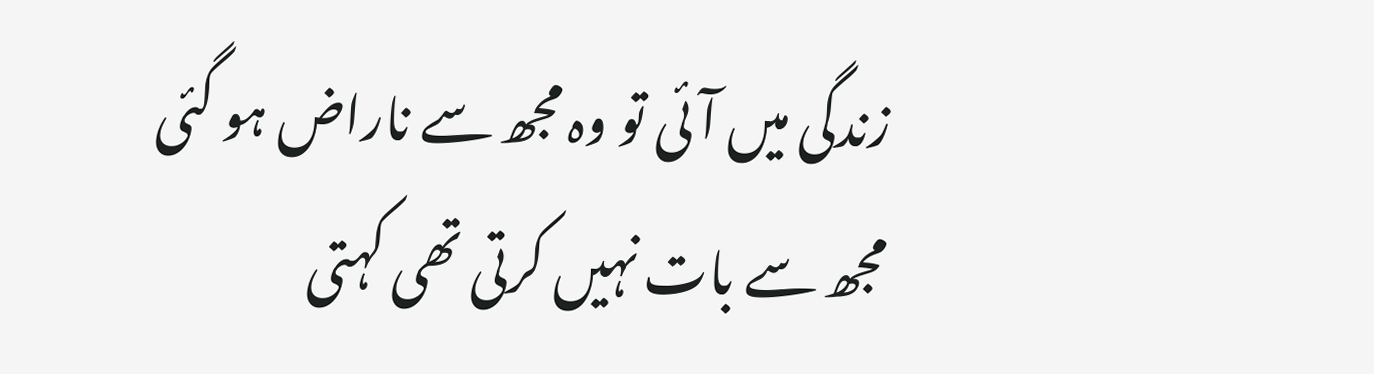زندگی میں آئی تو وہ مجھ سے ناراض ہو گئی مجھ سے بات نہیں کرتی تھی کہتی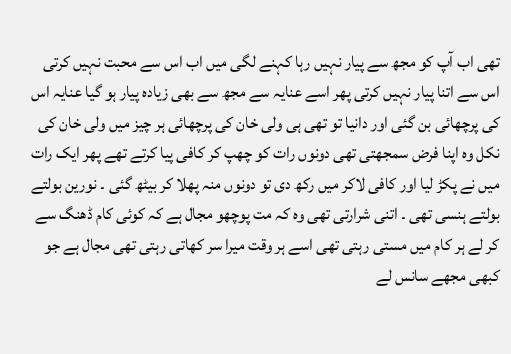تھی اب آپ کو مجھ سے پیار نہیں رہا کہنے لگی میں اب اس سے محبت نہیں کرتی اس سے اتنا پیار نہیں کرتی پھر اسے عنایہ سے مجھ سے بھی زیادہ پیار ہو گیا عنایہ اس کی پرچھائی بن گئی اور دانیا تو تھی ہی ولی خان کی پرچھائی ہر چیز میں ولی خان کی نکل وہ اپنا فرض سمجھتی تھی دونوں رات کو چھپ کر کافی پیا کرتے تھے پھر ایک رات میں نے پکڑ لیا اور کافی لاکر میں رکھ دی تو دونوں منہ پھلا کر بیٹھ گئی ۔ نورین بولتے بولتے ہنسی تھی ۔ اتنی شرارتی تھی وہ کہ مت پوچھو مجال ہے کہ کوئی کام ڈھنگ سے کر لے ہر کام میں مستی رہتی تھی اسے ہر وقت میرا سر کھاتی رہتی تھی مجال ہے جو کبھی مجھے سانس لے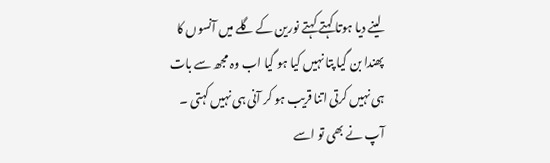لینے دیا ہوتا کہتے کہتے نورین کے گلے میں آنسوں کا پھندا بن گیا پتا نہیں کیا ہو گیا اب وہ مجھ سے بات ہی نہیں کرتی اتنا قریب ہو کر آنی ہی نہیں کہتی ۔
آپ نے بھی تو اسے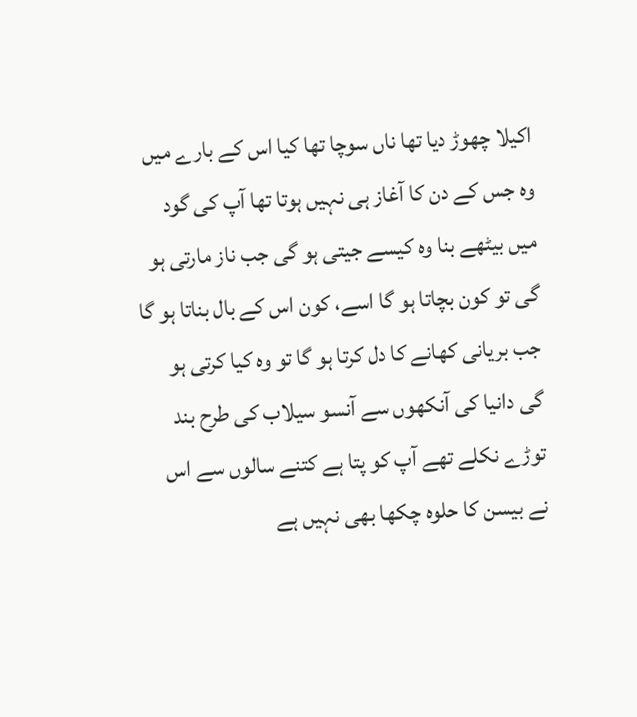اکیلا چھوڑ دیا تھا ناں سوچا تھا کیا اس کے بارے میں وہ جس کے دن کا آغاز ہی نہیں ہوتا تھا آپ کی گود میں بیٹھے بنا وہ کیسے جیتی ہو گی جب ناز مارتی ہو گی تو کون بچاتا ہو گا اسے، کون اس کے بال بناتا ہو گا جب بریانی کھانے کا دل کرتا ہو گا تو وہ کیا کرتی ہو گی دانیا کی آنکھوں سے آنسو سیلاب کی طرح بند توڑے نکلے تھے آپ کو پتا ہے کتنے سالوں سے اس نے بیسن کا حلوہ چکھا بھی نہیں ہے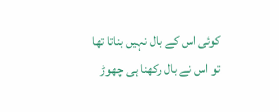کوئی اس کے بال نہیں بناتا تھا تو اس نے بال رکھنا ہی چھوڑ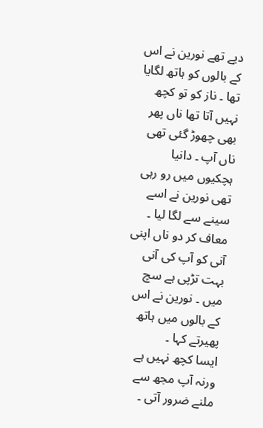دیے تھے نورین نے اس کے بالوں کو ہاتھ لگایا تھا ۔ ناز کو تو کچھ نہیں آتا تھا ناں پھر بھی چھوڑ گئی تھی ناں آپ ۔ دانیا ہچکیوں میں رو رہی تھی نورین نے اسے سینے سے لگا لیا ۔
معاف کر دو ناں اپنی آنی کو آپ کی آنی بہت تڑپی ہے سچ میں ۔ نورین نے اس کے بالوں میں ہاتھ پھیرتے کہا ۔
ایسا کچھ نہیں ہے ورنہ آپ مجھ سے ملنے ضرور آتی ۔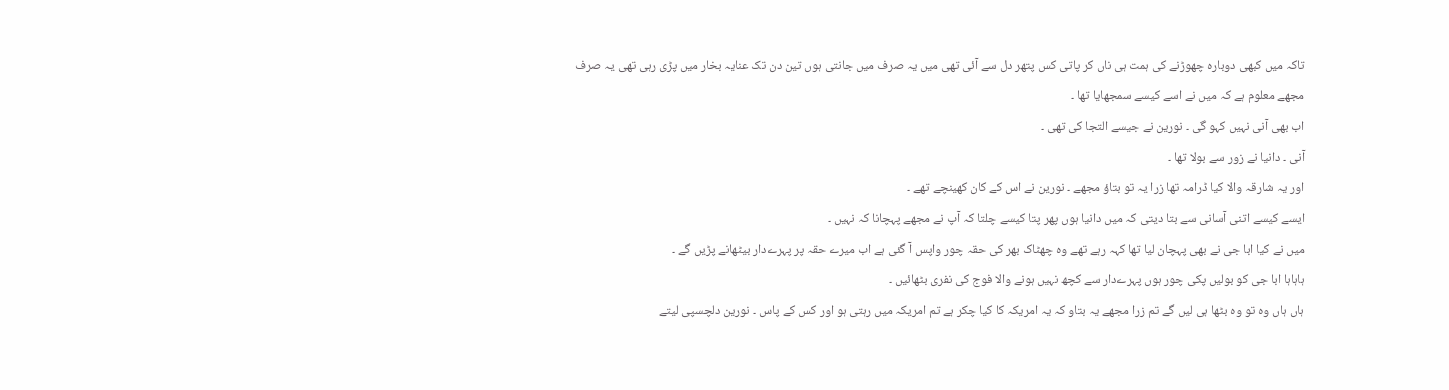تاکہ میں کبھی دوبارہ چھوڑنے کی ہمت ہی ناں کر پاتی کس پتھر دل سے آئی تھی میں یہ صرف میں جانتی ہوں تین دن تک عنایہ بخار میں پڑی رہی تھی یہ صرف مجھے معلوم ہے کہ میں نے اسے کیسے سمجھایا تھا ۔
اب بھی آنی نہیں کہو گی ۔ نورین نے جیسے التجا کی تھی ۔
آنی ۔ دانیا نے زور سے بولا تھا ۔
اور یہ شارقہ والا کیا ڈرامہ تھا زرا یہ تو بتاؤ مجھے ۔ نورین نے اس کے کان کھینچے تھے ۔
ایسے کیسے اتنی آسانی سے بتا دیتی کہ میں دانیا ہوں پھر پتا کیسے چلتا کہ آپ نے مجھے پہچانا کہ نہیں ۔
میں نے کیا ابا جی نے بھی پہچان لیا تھا کہہ رہے تھے وہ چھٹاک بھر کی حقہ چور واپس آ گئی ہے اب میرے حقہ پر پہرےدار بیٹھانے پڑیں گے ۔
ہاہاہا ابا جی کو بولیں پکی چور ہوں پہرےدار سے کچھ نہیں ہونے والا فوج کی نفری بٹھائیں ۔
ہاں ہاں وہ تو وہ بٹھا ہی لیں گے تم زرا مجھے یہ بتاو کہ یہ امریکہ کا کیا چکر ہے تم امریکہ میں رہتی ہو اور کس کے پاس ۔ نورین دلچسپی لیتے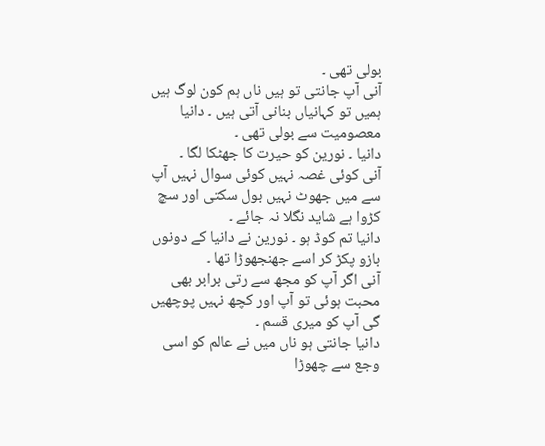بولی تھی ۔
آنی آپ جانتی تو ہیں ناں ہم کون لوگ ہیں ہمیں تو کہانیاں بنانی آتی ہیں ۔ دانیا معصومیت سے بولی تھی ۔
دانیا ۔ نورین کو حیرت کا جھٹکا لگا ۔
آنی کوئی غصہ نہیں کوئی سوال نہیں آپ سے میں جھوٹ نہیں بول سکتی اور سچ کڑوا ہے شاید نگلا نہ جائے ۔
دانیا تم کوڈ ہو ۔ نورین نے دانیا کے دونوں بازو پکڑ کر اسے جھنجھوڑا تھا ۔
آنی اگر آپ کو مجھ سے رتی برابر بھی محبت ہوئی تو آپ اور کچھ نہیں پوچھیں گی آپ کو میری قسم ۔
دانیا جانتی ہو ناں میں نے عالم کو اسی وجع سے چھوڑا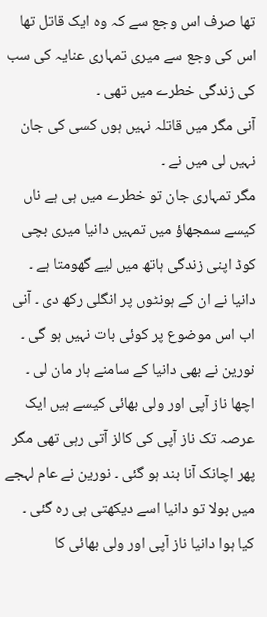تھا صرف اس وجع سے کہ وہ ایک قاتل تھا اس کی وجع سے میری تمہاری عنایہ کی سب کی زندگی خطرے میں تھی ۔
آنی مگر میں قاتلہ نہیں ہوں کسی کی جان نہیں لی میں نے ۔
مگر تمہاری جان تو خطرے میں ہی ہے ناں کیسے سمجھاؤ میں تمہیں دانیا میری بچی کوڈ اپنی زندگی ہاتھ میں لیے گھومتا ہے ۔
دانیا نے ان کے ہونٹوں پر انگلی رکھ دی ۔ آنی اب اس موضوع پر کوئی بات نہیں ہو گی ۔
نورین نے بھی دانیا کے سامنے ہار مان لی ۔
اچھا ناز آپی اور ولی بھائی کیسے ہیں ایک عرصہ تک ناز آپی کی کالز آتی رہی تھی مگر پھر اچانک آنا بند ہو گئی ۔ نورین نے عام لہجے میں بولا تو دانیا اسے دیکھتی ہی رہ گئی ۔
کیا ہوا دانیا ناز آپی اور ولی بھائی کا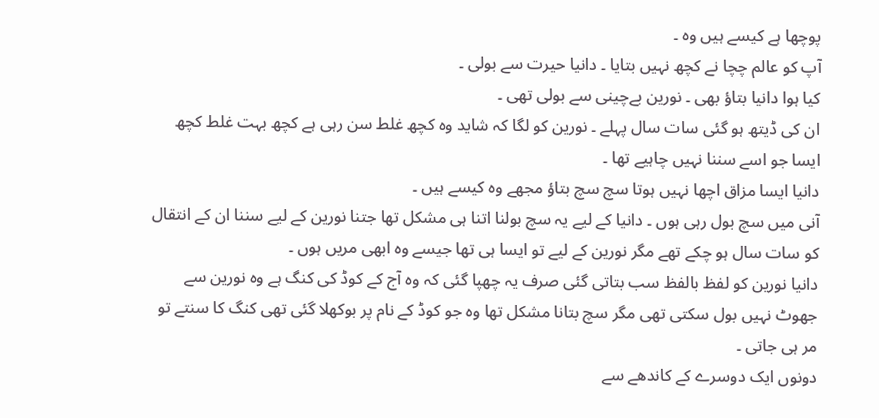پوچھا ہے کیسے ہیں وہ ۔
آپ کو عالم چچا نے کچھ نہیں بتایا ۔ دانیا حیرت سے بولی ۔
کیا ہوا دانیا بتاؤ بھی ۔ نورین بےچینی سے بولی تھی ۔
ان کی ڈیتھ ہو گئی سات سال پہلے ۔ نورین کو لگا کہ شاید وہ کچھ غلط سن رہی ہے کچھ بہت غلط کچھ ایسا جو اسے سننا نہیں چاہیے تھا ۔
دانیا ایسا مزاق اچھا نہیں ہوتا سچ سچ بتاؤ مجھے وہ کیسے ہیں ۔
آنی میں سچ بول رہی ہوں ۔ دانیا کے لیے یہ سچ بولنا اتنا ہی مشکل تھا جتنا نورین کے لیے سننا ان کے انتقال کو سات سال ہو چکے تھے مگر نورین کے لیے تو ایسا ہی تھا جیسے وہ ابھی مریں ہوں ۔
دانیا نورین کو لفظ بالفظ سب بتاتی گئی صرف یہ چھپا گئی کہ وہ آج کے کوڈ کی کنگ ہے وہ نورین سے جھوٹ نہیں بول سکتی تھی مگر سچ بتانا مشکل تھا وہ جو کوڈ کے نام پر بوکھلا گئی تھی کنگ کا سنتے تو مر ہی جاتی ۔
دونوں ایک دوسرے کے کاندھے سے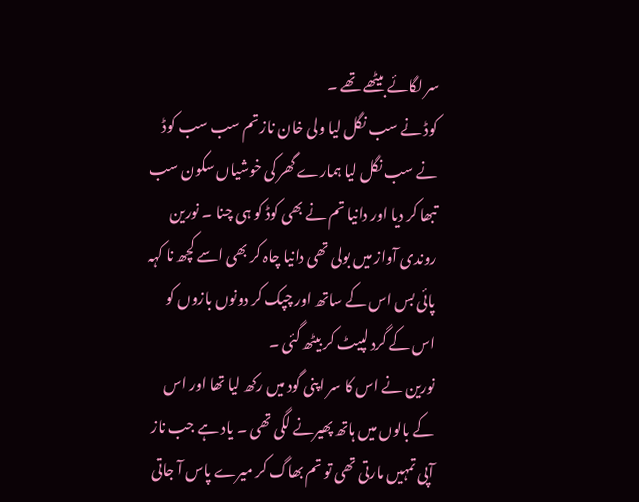سر لگائے بیٹھے تھے ۔
کوڈ نے سب نگل لیا ولی خان ناز تم سب سب کوڈ نے سب نگل لیا ہمارے گھر کی خوشیاں سکون سب تبھا کر دیا اور دانیا تم نے بھی کوڈ کو ہی چنا ۔ نورین روندی آواز میں بولی تھی دانیا چاہ کر بھی اسے کچھ نا کہہ پائی بس اس کے ساتھ اور چپک کر دونوں بازوں کو اس کے گرد لپیٹ کر بیٹھ گئی ۔
نورین نے اس کا سر اپنی گود میں رکھ لیا تھا اور اس کے بالوں میں ہاتھ پھیرنے لگی تھی ۔ یاد ہے جب ناز آپی تمہیں مارتی تھی تو تم بھاگ کر میرے پاس آ جاتی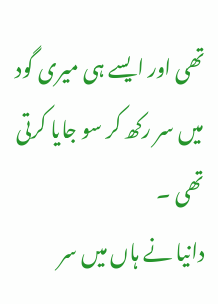تھی اور ایسے ہی میری گود میں سر رکھ کر سو جایا کرتی تھی ۔
دانیا نے ہاں میں سر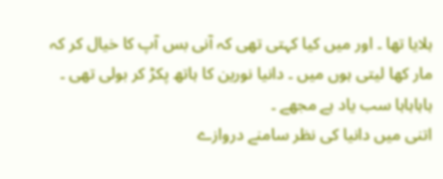ہلایا تھا ۔ اور میں کیا کہتی تھی کہ آنی بس آپ کا خیال کر کہ مار کھا لیتی ہوں میں ۔ دانیا نورین کا ہاتھ پکڑ کر بولی تھی ۔
ہاہاہاہا سب یاد ہے مجھے ۔
اتنی میں دانیا کی نظر سامنے دروازے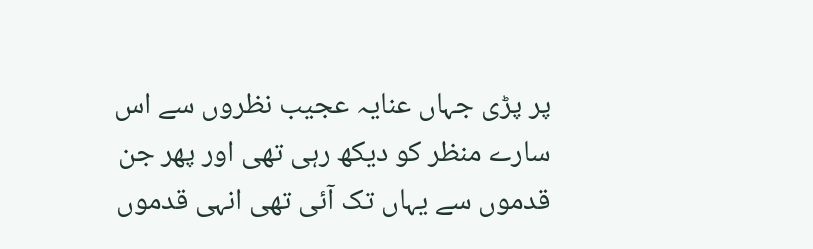پر پڑی جہاں عنایہ عجیب نظروں سے اس سارے منظر کو دیکھ رہی تھی اور پھر جن قدموں سے یہاں تک آئی تھی انہی قدموں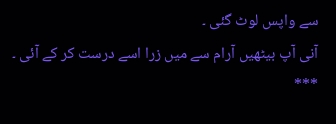سے واپس لوٹ گئی ۔
آنی آپ بیٹھیں آرام سے میں زرا اسے درست کر کے آئی ۔
***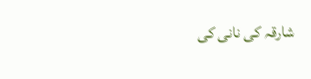شارقہ کی نانی کی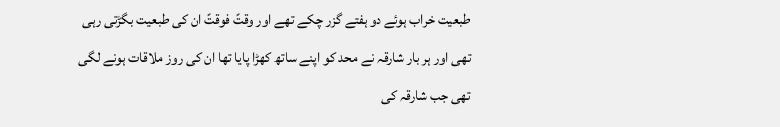طبعیت خراب ہوئے دو ہفتے گزر چکے تھے اور وقتً فوقتً ان کی طبعیت بگڑتی رہی تھی اور ہر بار شارقہ نے محد کو اپنے ساتھ کھڑا پایا تھا ان کی روز ملاقات ہونے لگی تھی جب شارقہ کی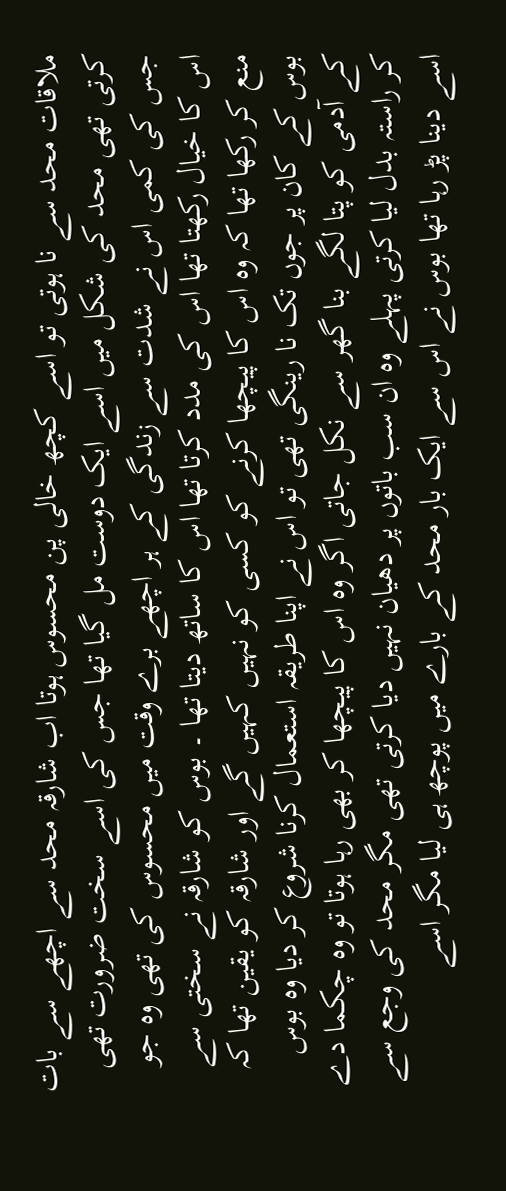ملاقات محد سے نا ہوتی تو اسے کچھ خالی پن محسوس ہوتا اب شارقہ محد سے اچھے سے بات کرتی تھی محد کی شکل میں اسے ایک دوست مل گیا تھا جس کی اسے سخت ضرورت تھی جس کی کمی اس نے شدت سے زندگی کے ہر اچھے برے وقت میں محسوس کی تھی وہ جو اس کا خیال رکھتا تھا اس کی مدد کرتا تھا اس کا ساتھ دیتا تھا ۔ بوس کو شارقہ نے سختی سے منع کر رکھا تھا کہ وہ اس کا پیچھا کرنے کو کسی کو نہیں کہیں گے اور شارقہ کو یقین تھا کہ بوس کے کان پر جوں تک نا رینگی تھی تو اس نے اپنا طریقہ استعمال کرنا شروع کر دیا وہ بوس کے آدمی کو پتا لگے بنا گھر سے نکل جاتی اگر وہ اس کا پیچھا کر بھی رہا ہوتا تو وہ چکما دے کر راستہ بدل لیا کرتی پہلے وہ ان سب باتوں پر دھیان نہیں دیا کرتی تھی مگر محد کی وجع سے اسے دینا پڑ رہا تھا بوس نے اس سے ایک بار محد کے بارے میں پوچھ ہی لیا مگر اسے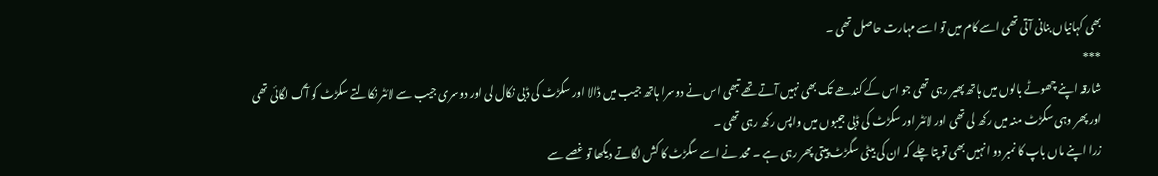بھی کہانیاں بنانی آتی تھی اسے کام میں تو اسے مہارت حاصل تھی ۔
***
شارقہ اپنے چھوٹے بالوں میں ہاتھ پھیر رہی تھی جو اس کے کندھے تک بھی نہیں آتے تھے تبھی اس نے دوسرا ہاتھ جیب میں ڈالا اور سگڑٹ کی ڈبی نکال لی اور دوسری جیب سے لائٹر نکالتے سگڑٹ کو آگ لگائی تھی اور پھر وہی سگڑٹ منہ میں رکھ لی تھی اور لائٹر اور سگڑٹ کی ڈبی جیبوں میں واپس رکھ رہی تھی ۔
زرا اپنے ماں باپ کا نمبر دو انہیں بھی تو پتا چلے کہ ان کی بیٹی سگڑٹ پیتی پھر رہی ہے ۔ محد نے اسے سگڑٹ کا کش لگاتے دیکھا تو غصے سے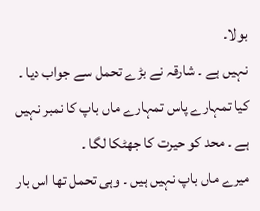بولا۔
نہیں ہے ۔ شارقہ نے بڑے تحمل سے جواب دیا ۔
کیا تمہارے پاس تمہارے ماں باپ کا نمبر نہیں ہے ۔ محد کو حیرت کا جھٹکا لگا ۔
میرے ماں باپ نہیں ہیں ۔ وہی تحمل تھا اس بار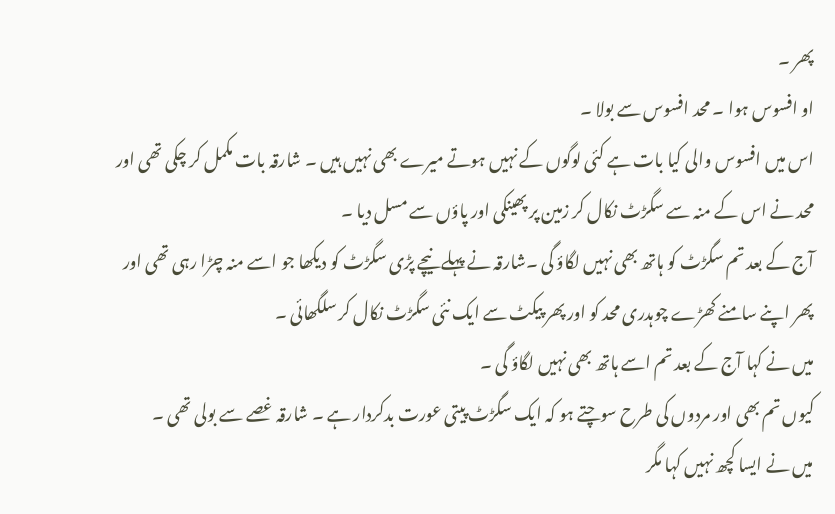پھر ۔
او افسوس ہوا ۔ محد افسوس سے بولا ۔
اس میں افسوس والی کیا بات ہے کئی لوگوں کے نہیں ہوتے میرے بھی نہیں ہیں ۔ شارقہ بات مکمل کر چکی تھی اور محد نے اس کے منہ سے سگڑٹ نکال کر زمین پر پھینکی اور پاؤں سے مسل دیا ۔
آج کے بعد تم سگڑٹ کو ہاتھ بھی نہیں لگاؤ گی ۔شارقہ نے پہلے نیچے پڑی سگڑٹ کو دیکھا جو اسے منہ چڑا رہی تھی اور پھر اپنے سامنے کھڑے چوہدری محد کو اور پھر پیکٹ سے ایک نئی سگڑٹ نکال کر سلگھائی ۔
میں نے کہا آج کے بعد تم اسے ہاتھ بھی نہیں لگاؤ گی ۔
کیوں تم بھی اور مردوں کی طرح سوچتے ہو کہ ایک سگڑٹ پیتی عورت بدکردار ہے ۔ شارقہ غصے سے بولی تھی ۔
میں نے ایسا کچھ نہیں کہا مگر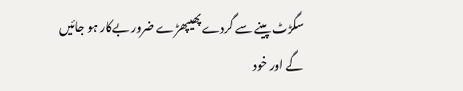سگڑٹ پینے سے گردے پھیپھڑے ضرور بےکار ہو جائیں گے اور خود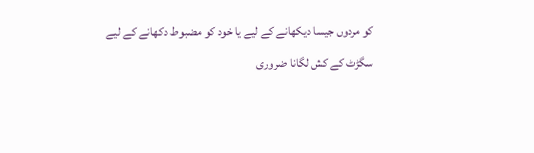کو مردوں جیسا دیکھانے کے لیے یا خود کو مضبوط دکھانے کے لیے سگڑٹ کے کش لگانا ضروری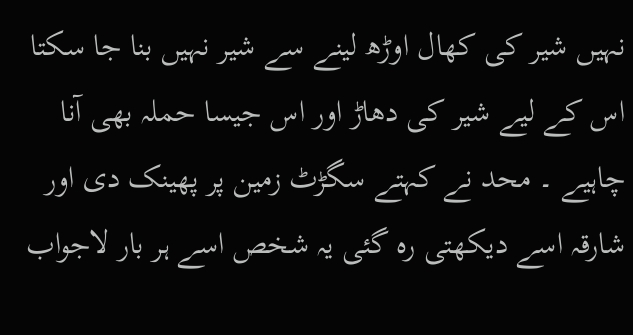نہیں شیر کی کھال اوڑھ لینے سے شیر نہیں بنا جا سکتا اس کے لیے شیر کی دھاڑ اور اس جیسا حملہ بھی آنا چاہیے ۔ محد نے کہتے سگڑٹ زمین پر پھینک دی اور شارقہ اسے دیکھتی رہ گئی یہ شخص اسے ہر بار لاجواب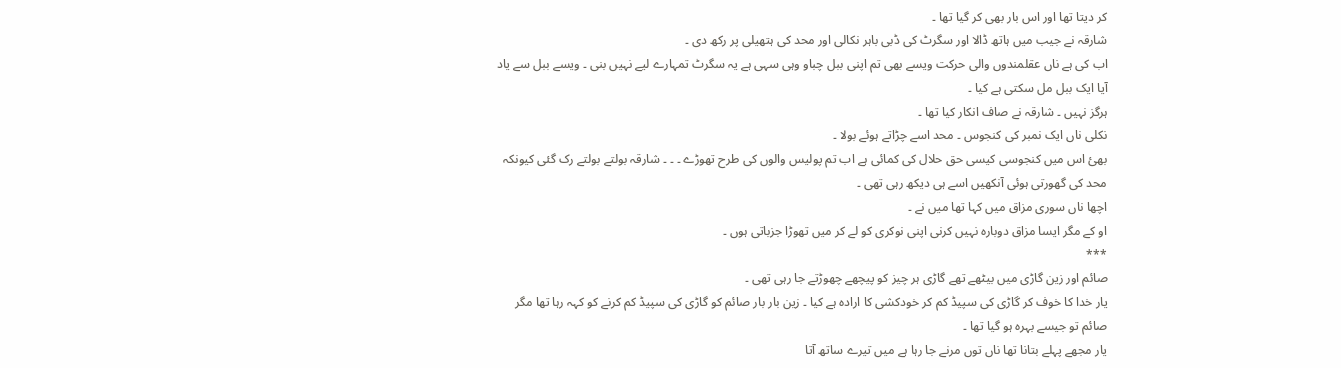کر دیتا تھا اور اس بار بھی کر گیا تھا ۔
شارقہ نے جیب میں ہاتھ ڈالا اور سگرٹ کی ڈبی باہر نکالی اور محد کی ہتھیلی پر رکھ دی ۔
اب کی ہے ناں عقلمندوں والی حرکت ویسے بھی تم اپنی ببل چباو وہی سہی ہے یہ سگرٹ تمہارے لیے نہیں بنی ۔ ویسے ببل سے یاد آیا ایک ببل مل سکتی ہے کیا ۔
ہرگز نہیں ۔ شارقہ نے صاف انکار کیا تھا ۔
نکلی ناں ایک نمبر کی کنجوس ۔ محد اسے چڑاتے ہوئے بولا ۔
بھئ اس میں کنجوسی کیسی حق حلال کی کمائی ہے اب تم پولیس والوں کی طرح تھوڑے ۔ ۔ ۔ شارقہ بولتے بولتے رک گئی کیونکہ محد کی گھورتی ہوئی آنکھیں اسے ہی دیکھ رہی تھی ۔
اچھا ناں سوری مزاق میں کہا تھا میں نے ۔
او کے مگر ایسا مزاق دوبارہ نہیں کرنی اپنی نوکری کو لے کر میں تھوڑا جزباتی ہوں ۔
***
صائم اور زین گاڑی میں بیٹھے تھے گاڑی ہر چیز کو پیچھے چھوڑتے جا رہی تھی ۔
یار خدا کا خوف کر گاڑی کی سپیڈ کم کر خودکشی کا ارادہ ہے کیا ۔ زین بار بار صائم کو گاڑی کی سپیڈ کم کرنے کو کہہ رہا تھا مگر صائم تو جیسے بہرہ ہو گیا تھا ۔
یار مجھے پہلے بتانا تھا ناں توں مرنے جا رہا ہے میں تیرے ساتھ آتا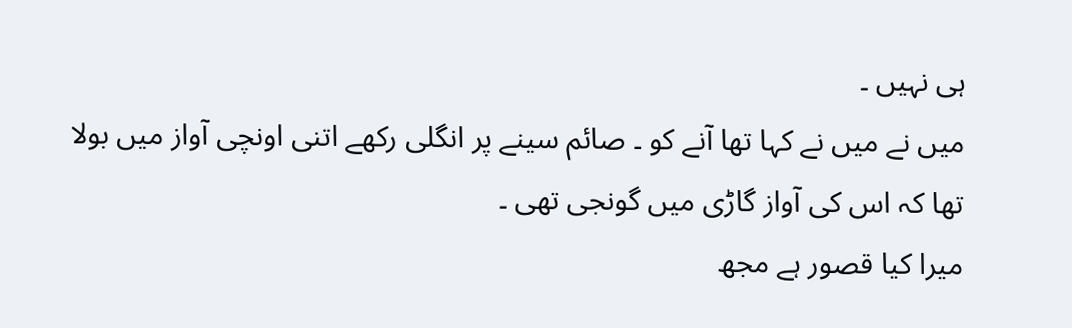ہی نہیں ۔
میں نے میں نے کہا تھا آنے کو ۔ صائم سینے پر انگلی رکھے اتنی اونچی آواز میں بولا تھا کہ اس کی آواز گاڑی میں گونجی تھی ۔
میرا کیا قصور ہے مجھ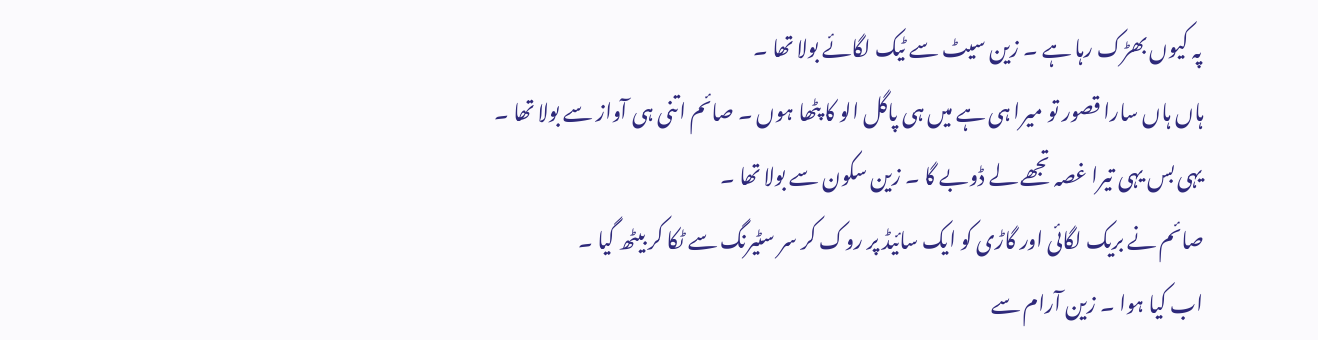پہ کیوں بھڑک رہا ہے ۔ زین سیٹ سے ٹیک لگائے بولا تھا ۔
ہاں ہاں سارا قصور تو میرا ہی ہے میں ہی پاگل الو کا پٹھا ہوں ۔ صائم اتنی ہی آواز سے بولا تھا ۔
یہی بس یہی تیرا غصہ تجھے لے ڈوبے گا ۔ زین سکون سے بولا تھا ۔
صائم نے بریک لگائی اور گاڑی کو ایک سائیڈ پر روک کر سر سٹیرنگ سے ٹکا کر بیٹھ گیا ۔
اب کیا ہوا ۔ زین آرام سے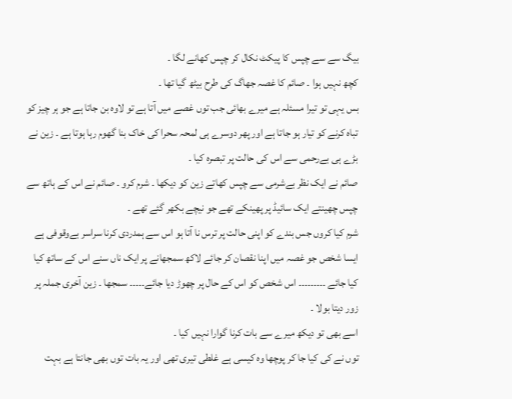بیگ سے سے چپس کا پیکٹ نکال کر چپس کھانے لگا ۔
کچھ نہیں ہوا ۔ صائم کا غصہ جھاگ کی طرح بیٹھ گیا تھا ۔
بس یہی تو تیرا مسئلہ ہے میرے بھائی جب توں غصے میں آتا ہے تو لاوہ بن جاتا ہے جو ہر چیز کو تباہ کرنے کو تیار ہو جاتا ہے اور پھر دوسرے ہی لمحہ سحرا کی خاک بنا گھوم رہا ہوتا ہے ۔ زین نے بڑے ہی بےرحمی سے اس کی حالت پر تبصرہ کیا ۔
صائم نے ایک نظر بےشرمی سے چپس کھاتے زین کو دیکھا ۔ شرم کرو ۔ صائم نے اس کے ہاتھ سے چپس چھینتے ایک سائیڈ پر پھینکے تھے جو نیچے بکھر گئے تھے ۔
شرم کیا کروں جس بندے کو اپنی حالت پر ترس نا آتا ہو اس سے ہمدردی کرنا سراسر بےوقوفی ہے ایسا شخص جو غصہ میں اپنا نقصان کر جائے لاکھ سمجھانے پر ایک ناں سنے اس کے ساتھ کیا کیا جائے ۔۔۔۔۔۔۔۔۔ اس شخص کو اس کے حال پر چھوڑ دیا جائے۔۔۔۔۔ سمجھا ۔ زین آخری جملہ پر زور دیتا بولا ۔
اسے بھی تو دیکھ میرے سے بات کرنا گوارا نہیں کیا ۔
توں نے کی کیا جا کر پوچھا وہ کیسی ہے غلطی تیری تھی اور یہ بات توں بھی جانتا ہے بہت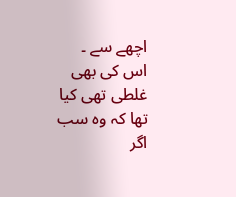اچھے سے ۔
اس کی بھی غلطی تھی کیا تھا کہ وہ سب اگر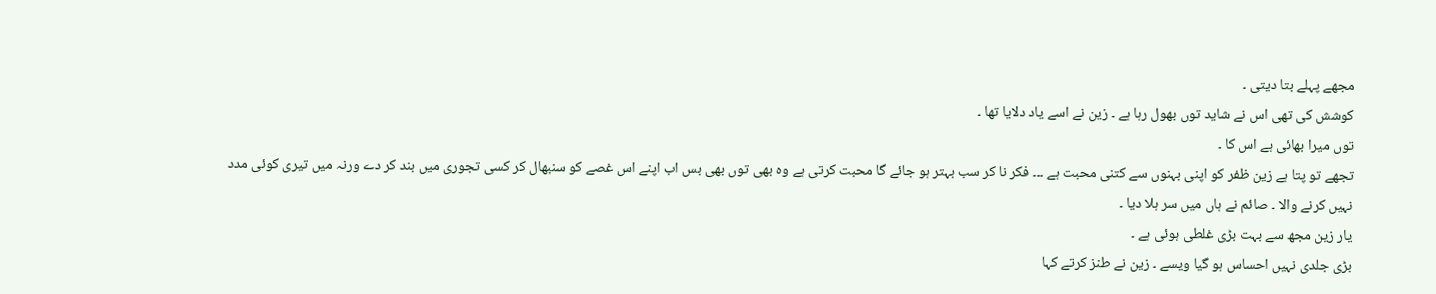مجھے پہلے بتا دیتی ۔
کوشش کی تھی اس نے شاید توں بھول رہا ہے ۔ زین نے اسے یاد دلایا تھا ۔
توں میرا بھائی ہے اس کا ۔
تجھے تو پتا ہے زین ظفر کو اپنی بہنوں سے کتنی محبت ہے ۔۔۔ فکر نا کر سب بہتر ہو جائے گا محبت کرتی ہے وہ بھی توں بھی بس اب اپنے اس غصے کو سنبھال کر کسی تجوری میں بند کر دے ورنہ میں تیری کوئی مدد نہیں کرنے والا ۔ صائم نے ہاں میں سر ہلا دیا ۔
یار زین مجھ سے بہت بڑی غلطی ہوئی ہے ۔
بڑی جلدی نہیں احساس ہو گیا ویسے ۔ زین نے طنز کرتے کہا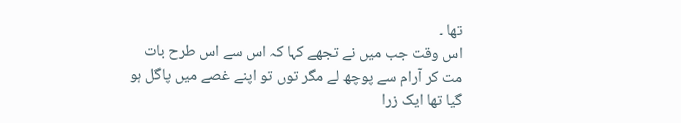تھا ۔
اس وقت جب میں نے تجھے کہا کہ اس سے اس طرح بات مت کر آرام سے پوچھ لے مگر توں تو اپنے غصے میں پاگل ہو گیا تھا ایک زرا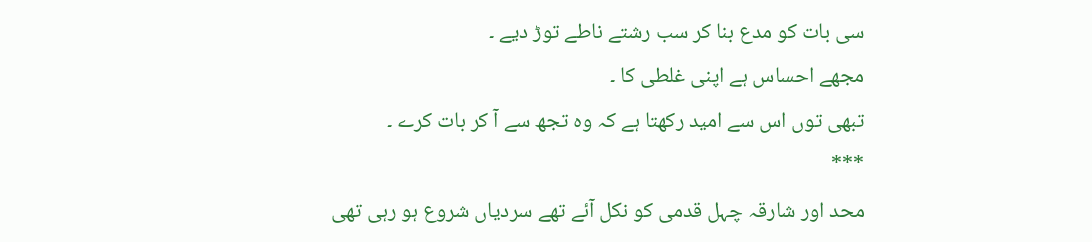سی بات کو مدع بنا کر سب رشتے ناطے توڑ دیے ۔
مجھے احساس ہے اپنی غلطی کا ۔
تبھی توں اس سے امید رکھتا ہے کہ وہ تجھ سے آ کر بات کرے ۔
***
محد اور شارقہ چہل قدمی کو نکل آئے تھے سردیاں شروع ہو رہی تھی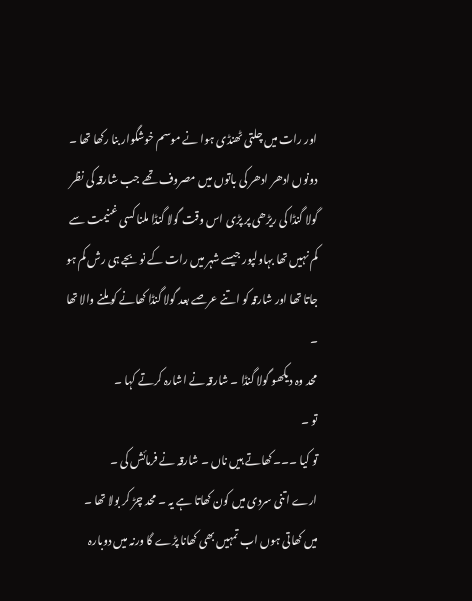اور رات میں چلتی ٹھنڈی ہوا نے موسم خوشگوار بنا رکھا تھا ۔ دونوں ادھر ادھر کی باتوں میں مصروف تھے جب شارقہ کی نظر گولا گنڈا کی ریڑھی پر پڑی اس وقت گولا گنڈا ملنا کسی غنیمت سے کم نہیں تھا بہاولپور جیسے شہر میں رات کے نو بجے ہی رش کم ہو جاتا تھا اور شارقہ کو اتنے عرصے بعد گولا گنڈا کھانے کو ملنے والا تھا ۔
محد وہ دیکھو گولا گنڈا ۔ شارقہ نے اشارہ کرتے کہا ۔
تو ۔
تو کیا ۔۔۔ کھاتے ہیں ناں ۔ شارقہ نے فرمائش کی ۔
ارے اتنی سردی میں کون کھاتا ہے یہ ۔ محد چڑ کر بولا تھا ۔
میں کھاتی ہوں اب تمہیں بھی کھانا پڑے گا ورنہ میں دوبارہ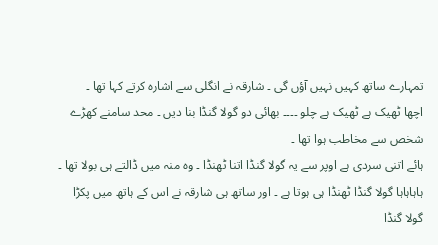تمہارے ساتھ کہیں نہیں آؤں گی ۔ شارقہ نے انگلی سے اشارہ کرتے کہا تھا ۔
اچھا ٹھیک ہے ٹھیک ہے چلو ۔۔۔۔ بھائی دو گولا گنڈا بنا دیں ۔ محد سامنے کھڑے شخص سے مخاطب ہوا تھا ۔
ہائے اتنی سردی ہے اوپر سے یہ گولا گنڈا اتنا ٹھنڈا ۔ وہ منہ میں ڈالتے ہی بولا تھا ۔
ہاہاہاہا گولا گنڈا ٹھنڈا ہی ہوتا ہے ۔ اور ساتھ ہی شارقہ نے اس کے ہاتھ میں پکڑا گولا گنڈا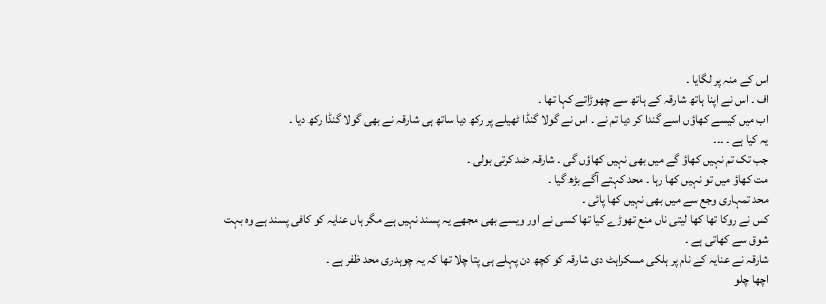اس کے منہ پر لگایا ۔
اف ۔ اس نے اپنا ہاتھ شارقہ کے ہاتھ سے چھوڑاتے کہا تھا ۔
اب میں کیسے کھاؤں اسے گندا کر دیا تم نے ۔ اس نے گولا گنڈا ٹھیلے پر رکھ دیا ساتھ ہی شارقہ نے بھی گولا گنڈا رکھ دیا ۔
یہ کیا ہے ۔ ۔۔۔
جب تک تم نہیں کھاؤ گے میں بھی نہیں کھاؤں گی ۔ شارقہ ضد کرتی بولی ۔
مت کھاؤ میں تو نہیں کھا رہا ۔ محد کہتے آگے بڑھ گیا ۔
محد تمہاری وجع سے میں بھی نہیں کھا پائی ۔
کس نے روکا تھا کھا لیتی ناں منع تھوڑے کیا تھا کسی نے اور ویسے بھی مجھے یہ پسند نہیں ہے مگر ہاں عنایہ کو کافی پسند ہے وہ بہت شوق سے کھاتی ہے ۔
شارقہ نے عنایہ کے نام پر ہلکی مسکراہٹ دی شارقہ کو کچھ دن پہلے ہی پتا چلا تھا کہ یہ چوہدری محد ظفر ہے ۔
اچھا چلو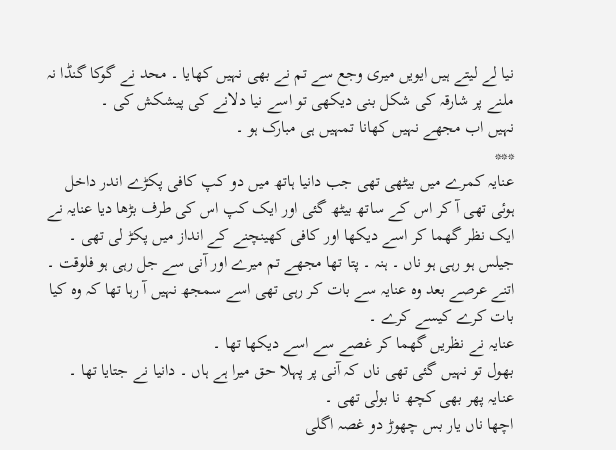نیا لے لیتے ہیں ایویں میری وجع سے تم نے بھی نہیں کھایا ۔ محد نے گوکا گنڈا نہ ملنے پر شارقہ کی شکل بنی دیکھی تو اسے نیا دلانے کی پیشکش کی ۔
نہیں اب مجھے نہیں کھانا تمہیں ہی مبارک ہو ۔
***
عنایہ کمرے میں بیٹھی تھی جب دانیا ہاتھ میں دو کپ کافی پکڑے اندر داخل ہوئی تھی آ کر اس کے ساتھ بیٹھ گئی اور ایک کپ اس کی طرف بڑھا دیا عنایہ نے ایک نظر گھما کر اسے دیکھا اور کافی کھینچنے کے انداز میں پکڑ لی تھی ۔
جیلس ہو رہی ہو ناں ۔ ہنہ ۔ پتا تھا مجھے تم میرے اور آنی سے جل رہی ہو فلوقت ۔ اتنے عرصے بعد وہ عنایہ سے بات کر رہی تھی اسے سمجھ نہیں آ رہا تھا کہ وہ کیا بات کرے کیسے کرے ۔
عنایہ نے نظریں گھما کر غصے سے اسے دیکھا تھا ۔
بھول تو نہیں گئی تھی ناں کہ آنی پر پہلا حق میرا ہے ہاں ۔ دانیا نے جتایا تھا ۔
عنایہ پھر بھی کچھ نا بولی تھی ۔
اچھا ناں یار بس چھوڑ دو غصہ اگلی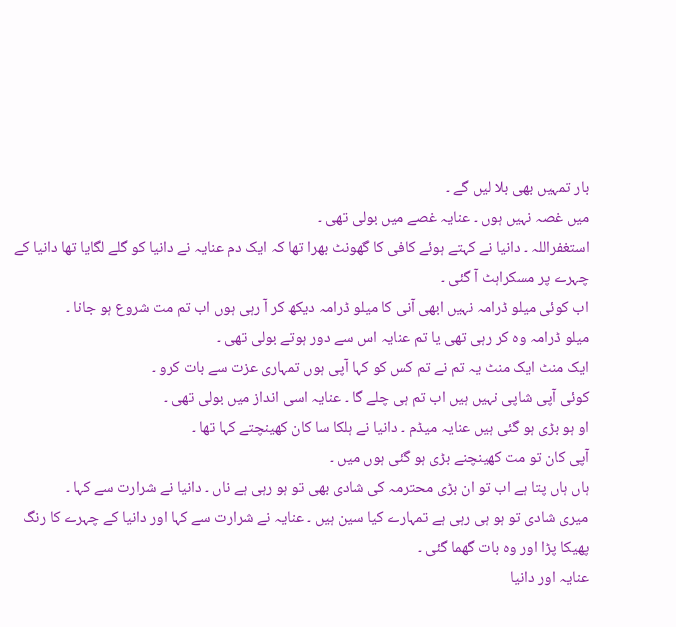بار تمہیں بھی بلا لیں گے ۔
میں غصہ نہیں ہوں ۔ عنایہ غصے میں بولی تھی ۔
استغفراللہ ۔ دانیا نے کہتے ہوئے کافی کا گھونٹ بھرا تھا کہ ایک دم عنایہ نے دانیا کو گلے لگایا تھا دانیا کے چہرے پر مسکراہٹ آ گئی ۔
اب کوئی میلو ڈرامہ نہیں ابھی آنی کا میلو ڈرامہ دیکھ کر آ رہی ہوں اب تم مت شروع ہو جانا ۔
میلو ڈرامہ وہ کر رہی تھی یا تم عنایہ اس سے دور ہوتے بولی تھی ۔
ایک منٹ ایک منٹ یہ تم نے تم کس کو کہا آپی ہوں تمہاری عزت سے بات کرو ۔
کوئی آپی شاپی نہیں ہیں اب تم ہی چلے گا ۔ عنایہ اسی انداز میں بولی تھی ۔
او ہو بڑی ہو گئی ہیں عنایہ میڈم ۔ دانیا نے ہلکا سا کان کھینچتے کہا تھا ۔
آپی کان تو مت کھینچنے بڑی ہو گئی ہوں میں ۔
ہاں ہاں پتا ہے اب تو ان بڑی محترمہ کی شادی بھی تو ہو رہی ہے ناں ۔ دانیا نے شرارت سے کہا ۔
میری شادی تو ہو ہی رہی ہے تمہارے کیا سین ہیں ۔ عنایہ نے شرارت سے کہا اور دانیا کے چہرے کا رنگ پھیکا پڑا اور وہ بات گھما گئی ۔
عنایہ اور دانیا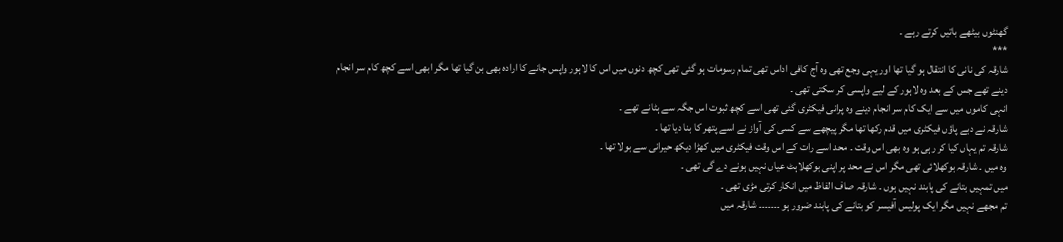گھنٹوں بیٹھے باتیں کرتے رہے ۔
***
شارقہ کی نانی کا انتقال ہو گیا تھا اور یہی وجع تھی وہ آج کافی اداس تھی تمام رسومات ہو گئی تھی کچھ دنوں میں اس کا لاہور واپس جانے کا ارادہ بھی بن گیا تھا مگر ابھی اسے کچھ کام سر انجام دینے تھے جس کے بعد وہ لاہور کے لیے واپسی کر سکتی تھی ۔
انہی کاموں میں سے ایک کام سر انجام دینے وہ پرانی فیکٹری گئی تھی اسے کچھ ثبوت اس جگہ سے ہٹانے تھے ۔
شارقہ نے دبے پاؤں فیکٹری میں قدم رکھا تھا مگر پیچھے سے کسی کی آواز نے اسے پتھر کا بنا دیا تھا ۔
شارقہ تم یہاں کیا کر رہی ہو وہ بھی اس وقت ۔ محد اسے رات کے اس وقت فیکٹری میں کھڑا دیکھ حیرانی سے بولا تھا ۔
وہ میں ۔ شارقہ بوکھلائی تھی مگر اس نے محد پر اپنی بوکھلاہٹ عیاں نہیں ہونے دے گی تھی ۔
میں تمہیں بتانے کی پابند نہیں ہوں ۔ شارقہ صاف الفاظ میں انکار کرتی مڑی تھی ۔
تم مجھے نہیں مگر ایک پولیس آفیسر کو بتانے کی پابند ضرور ہو ۔۔۔۔۔۔۔ شارقہ میں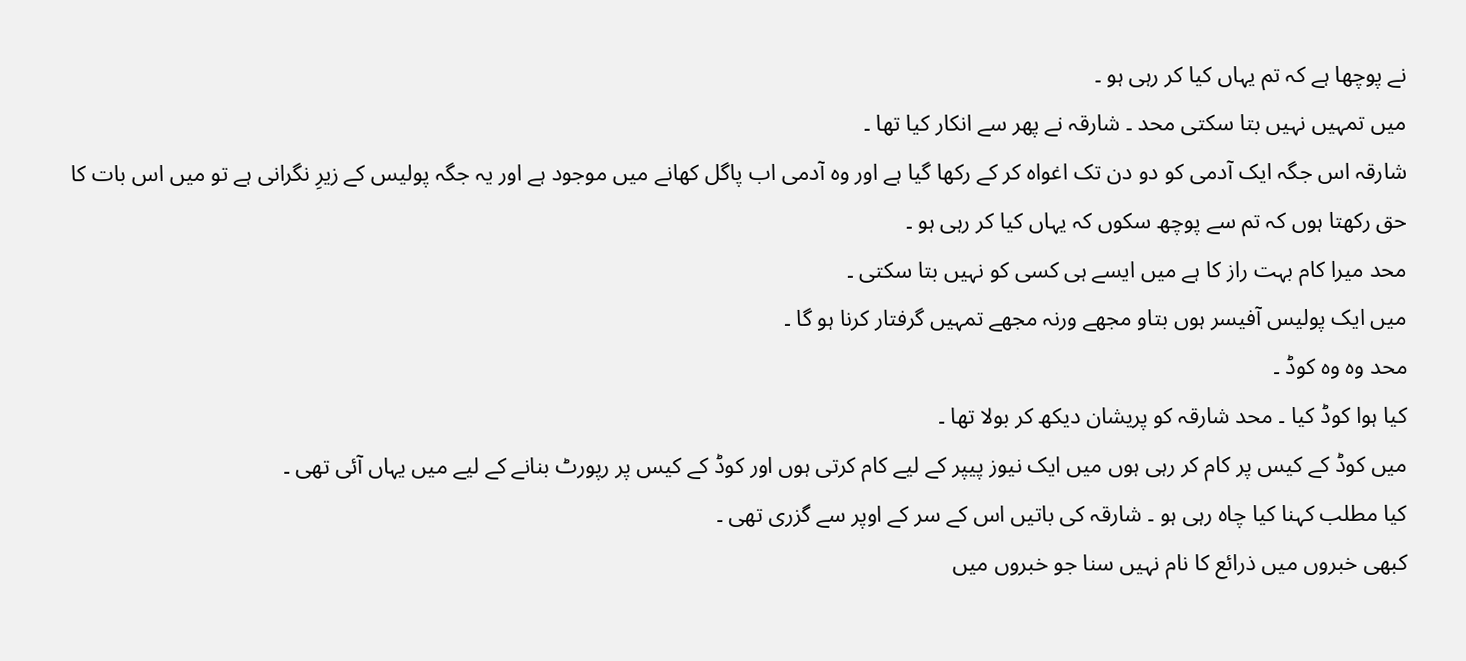نے پوچھا ہے کہ تم یہاں کیا کر رہی ہو ۔
میں تمہیں نہیں بتا سکتی محد ۔ شارقہ نے پھر سے انکار کیا تھا ۔
شارقہ اس جگہ ایک آدمی کو دو دن تک اغواہ کر کے رکھا گیا ہے اور وہ آدمی اب پاگل کھانے میں موجود ہے اور یہ جگہ پولیس کے زیرِ نگرانی ہے تو میں اس بات کا حق رکھتا ہوں کہ تم سے پوچھ سکوں کہ یہاں کیا کر رہی ہو ۔
محد میرا کام بہت راز کا ہے میں ایسے ہی کسی کو نہیں بتا سکتی ۔
میں ایک پولیس آفیسر ہوں بتاو مجھے ورنہ مجھے تمہیں گرفتار کرنا ہو گا ۔
محد وہ وہ کوڈ ۔
کیا ہوا کوڈ کیا ۔ محد شارقہ کو پریشان دیکھ کر بولا تھا ۔
میں کوڈ کے کیس پر کام کر رہی ہوں میں ایک نیوز پیپر کے لیے کام کرتی ہوں اور کوڈ کے کیس پر رپورٹ بنانے کے لیے میں یہاں آئی تھی ۔
کیا مطلب کہنا کیا چاہ رہی ہو ۔ شارقہ کی باتیں اس کے سر کے اوپر سے گزری تھی ۔
کبھی خبروں میں ذرائع کا نام نہیں سنا جو خبروں میں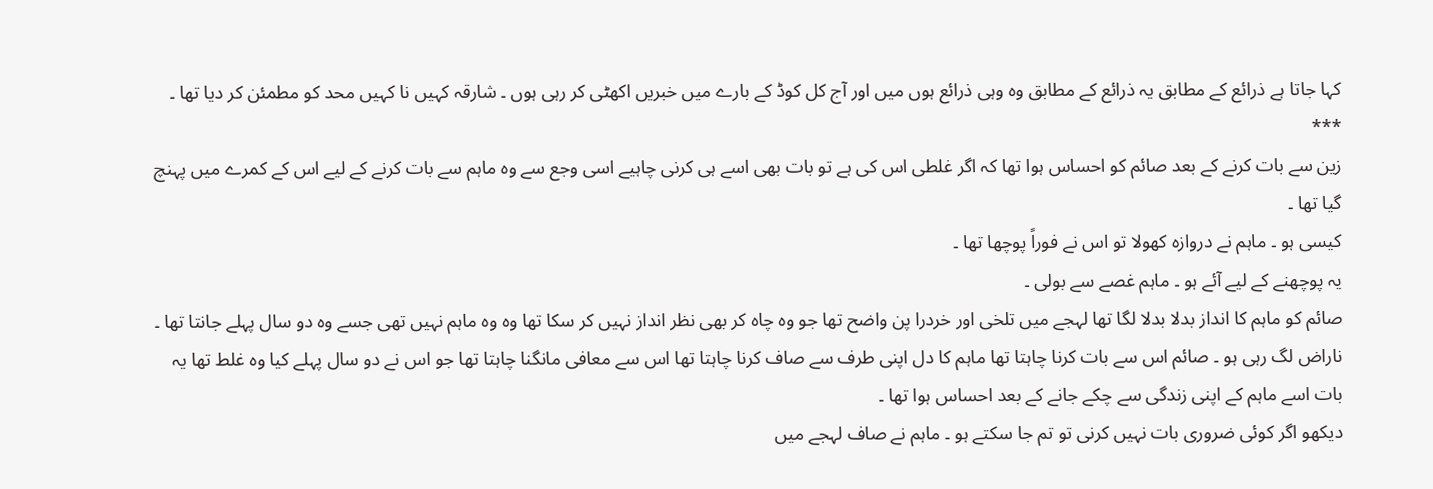کہا جاتا ہے ذرائع کے مطابق یہ ذرائع کے مطابق وہ وہی ذرائع ہوں میں اور آج کل کوڈ کے بارے میں خبریں اکھٹی کر رہی ہوں ۔ شارقہ کہیں نا کہیں محد کو مطمئن کر دیا تھا ۔
***
زین سے بات کرنے کے بعد صائم کو احساس ہوا تھا کہ اگر غلطی اس کی ہے تو بات بھی اسے ہی کرنی چاہیے اسی وجع سے وہ ماہم سے بات کرنے کے لیے اس کے کمرے میں پہنچ گیا تھا ۔
کیسی ہو ۔ ماہم نے دروازہ کھولا تو اس نے فوراً پوچھا تھا ۔
یہ پوچھنے کے لیے آئے ہو ۔ ماہم غصے سے بولی ۔
صائم کو ماہم کا انداز بدلا بدلا لگا تھا لہجے میں تلخی اور خردرا پن واضح تھا جو وہ چاہ کر بھی نظر انداز نہیں کر سکا تھا وہ وہ ماہم نہیں تھی جسے وہ دو سال پہلے جانتا تھا ۔
ناراض لگ رہی ہو ۔ صائم اس سے بات کرنا چاہتا تھا ماہم کا دل اپنی طرف سے صاف کرنا چاہتا تھا اس سے معافی مانگنا چاہتا تھا جو اس نے دو سال پہلے کیا وہ غلط تھا یہ بات اسے ماہم کے اپنی زندگی سے چکے جانے کے بعد احساس ہوا تھا ۔
دیکھو اگر کوئی ضروری بات نہیں کرنی تو تم جا سکتے ہو ۔ ماہم نے صاف لہجے میں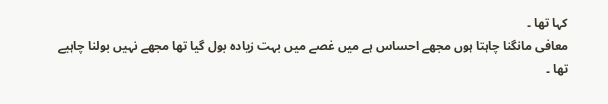کہا تھا ۔
معافی مانگنا چاہتا ہوں مجھے احساس ہے میں غصے میں بہت زیادہ بول گیا تھا مجھے نہیں بولنا چاہیے تھا ۔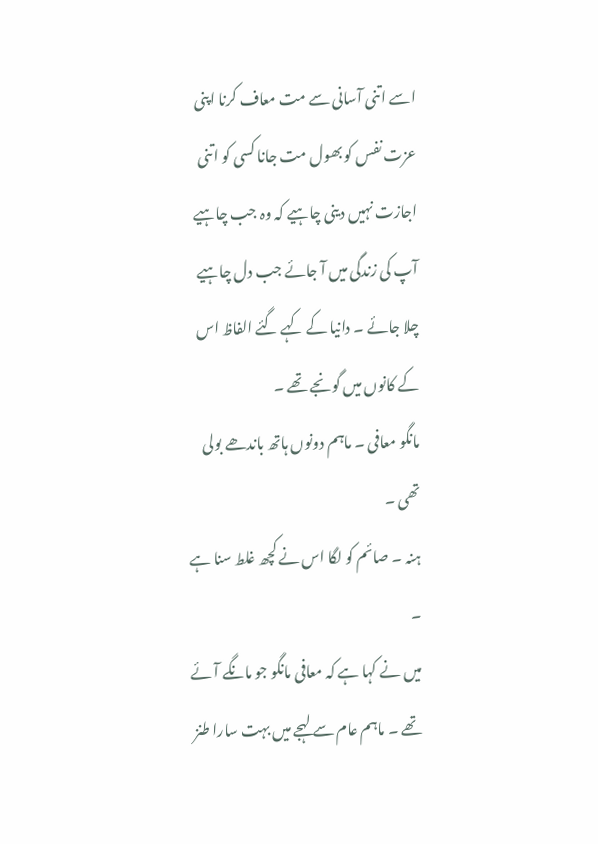اسے اتنی آسانی سے مت معاف کرنا اپنی عزت نفس کو بھول مت جانا کسی کو اتنی اجازت نہیں دینی چاہیے کہ وہ جب چاہیے آپ کی زندگی میں آ جائے جب دل چاہیے چلا جائے ۔ دانیا کے کہے گئے الفاظ اس کے کانوں میں گونجے تھے ۔
مانگو معافی ۔ ماہم دونوں ہاتھ باندھے بولی تھی ۔
ہنہ ۔ صائم کو لگا اس نے کچھ غلط سنا ہے ۔
میں نے کہا ہے کہ معافی مانگو جو مانگے آئے تھے ۔ ماہم عام سے لہجے میں بہت سارا طنز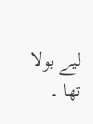لیے بولا تھا ۔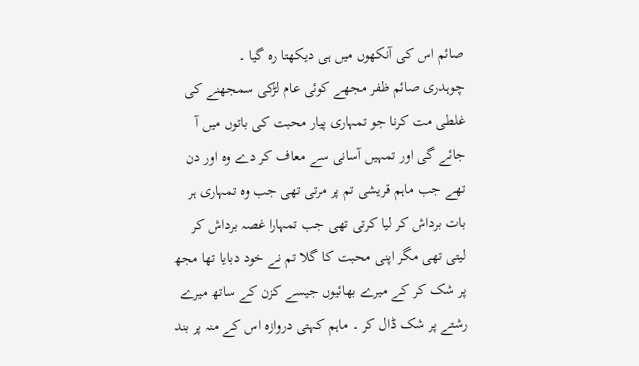صائم اس کی آنکھوں میں ہی دیکھتا رہ گیا ۔
چوہدری صائم ظفر مجھے کوئی عام لڑکی سمجھنے کی غلطی مت کرنا جو تمہاری پیار محبت کی باتوں میں آ جائے گی اور تمہیں آسانی سے معاف کر دے وہ اور دن تھے جب ماہم قریشی تم پر مرتی تھی جب وہ تمہاری ہر بات برداش کر لیا کرتی تھی جب تمہارا غصہ برداش کر لیتی تھی مگر اپنی محبت کا گلا تم نے خود دبایا تھا مجھ پر شک کر کے میرے بھائیوں جیسے کزن کے ساتھ میرے رشتے پر شک ڈال کر ۔ ماہم کہتی دروازہ اس کے منہ پر بند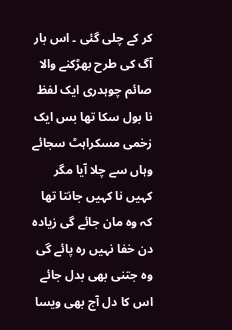کر کے چلی گئی ۔ اس بار آگ کی طرح بھڑکنے والا صائم چوہدری ایک لفظ نا بول سکا تھا بس ایک زخمی مسکراہٹ سجائے وہاں سے چلا آیا مگر کہیں نا کہیں جانتا تھا کہ وہ مان جائے گی زیادہ دن خفا نہیں رہ پائے گی وہ جتنی بھی بدل جائے اس کا دل آج بھی ویسا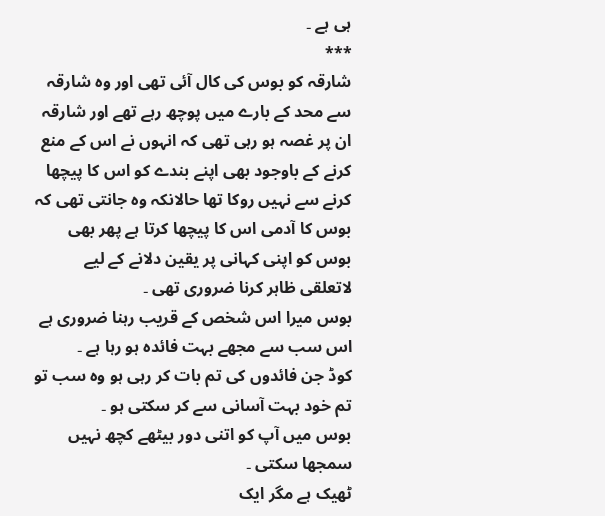ہی ہے ۔
***
شارقہ کو بوس کی کال آئی تھی اور وہ شارقہ سے محد کے بارے میں پوچھ رہے تھے اور شارقہ ان پر غصہ ہو رہی تھی کہ انہوں نے اس کے منع کرنے کے باوجود بھی اپنے بندے کو اس کا پیچھا کرنے سے نہیں روکا تھا حالانکہ وہ جانتی تھی کہ بوس کا آدمی اس کا پیچھا کرتا ہے پھر بھی بوس کو اپنی کہانی پر یقین دلانے کے لیے لاتعلقی ظاہر کرنا ضروری تھی ۔
بوس میرا اس شخص کے قریب رہنا ضروری ہے اس سب سے مجھے بہت فائدہ ہو رہا ہے ۔
کوڈ جن فائدوں کی تم بات کر رہی ہو وہ سب تو تم خود بہت آسانی سے کر سکتی ہو ۔
بوس میں آپ کو اتنی دور بیٹھے کچھ نہیں سمجھا سکتی ۔
ٹھیک ہے مگر ایک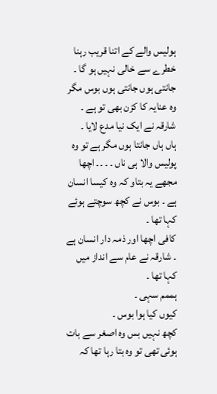ہولیس والے کے اتنا قریب رہنا خطرے سے خالی نہیں ہو گا ۔
جانتی ہوں جانتی ہوں بوس مگر وہ عنایہ کا کزن بھی تو ہے ۔ شارقہ نے ایک نیا مدع لایا ۔
ہاں ہاں جانتا ہوں مگر ہے تو وہ پولیس والا ہی ناں ۔ ۔ ۔۔ اچھا مجھے یہ بتاو کہ وہ کیسا انسان ہے ۔ بوس نے کچھ سوچتے ہوئے کہا تھا ۔
کافی اچھا اور ذمہ دار انسان ہے ۔ شارقہ نے عام سے انداز میں کہا تھا ۔
ہممم سہی ۔
کیوں کیا ہوا بوس ۔
کچھ نہیں بس وہ اصغر سے بات ہوئی تھی تو وہ بتا رہا تھا کہ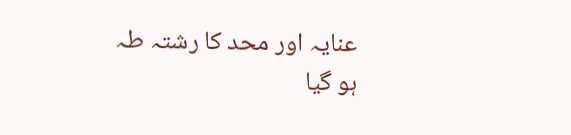عنایہ اور محد کا رشتہ طہ ہو گیا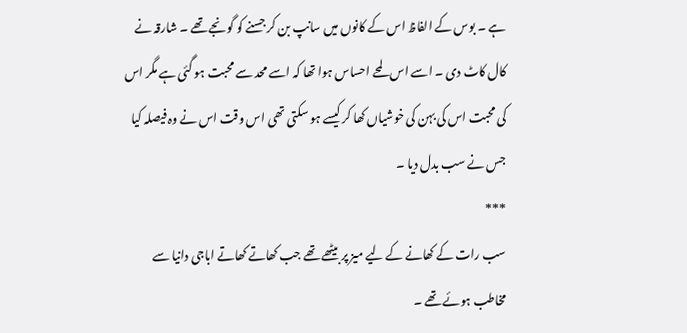ہے ۔ بوس کے الفاظ اس کے کانوں میں سانپ بن کر جسنے کو گونجے تھے ۔ شارقہ نے کال کاٹ دی ۔ اسے اس لمحے احساس ہوا تھا کہ اسے محد سے محبت ہو گئی ہے مگر اس کی محبت اس کی بہن کی خوشیاں کھا کر کیسے ہو سکتی تھی اس وقت اس نے وہ فیصلہ کیا جس نے سب بدل دیا ۔
***
سب رات کے کھانے کے لیے میز پر بیٹھے تھے جب کھاتے کھاتے اباجی دانیا سے مخاطب ہوئے تھے ۔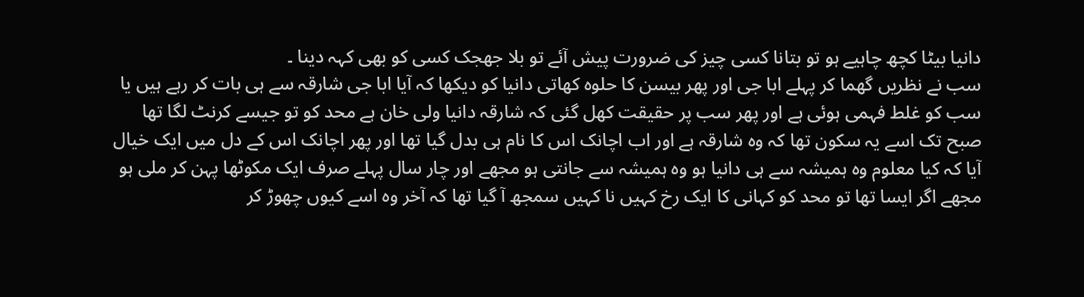دانیا بیٹا کچھ چاہیے ہو تو بتانا کسی چیز کی ضرورت پیش آئے تو بلا جھجک کسی کو بھی کہہ دینا ۔
سب نے نظریں گھما کر پہلے ابا جی اور پھر بیسن کا حلوہ کھاتی دانیا کو دیکھا کہ آیا ابا جی شارقہ سے ہی بات کر رہے ہیں یا سب کو غلط فہمی ہوئی ہے اور پھر سب پر حقیقت کھل گئی کہ شارقہ دانیا ولی خان ہے محد کو تو جیسے کرنٹ لگا تھا صبح تک اسے یہ سکون تھا کہ وہ شارقہ ہے اور اب اچانک اس کا نام ہی بدل گیا تھا اور پھر اچانک اس کے دل میں ایک خیال آیا کہ کیا معلوم وہ ہمیشہ سے ہی دانیا ہو وہ ہمیشہ سے جانتی ہو مجھے اور چار سال پہلے صرف ایک مکوٹھا پہن کر ملی ہو مجھے اگر ایسا تھا تو محد کو کہانی کا ایک رخ کہیں نا کہیں سمجھ آ گیا تھا کہ آخر وہ اسے کیوں چھوڑ کر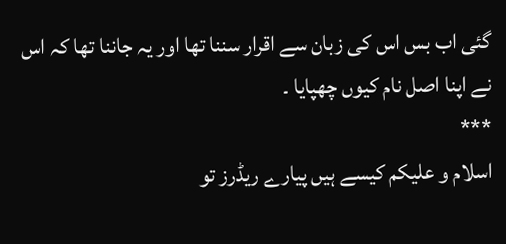گئی اب بس اس کی زبان سے اقرار سننا تھا اور یہ جاننا تھا کہ اس نے اپنا اصل نام کیوں چھپایا ۔
***
اسلام و علیکم کیسے ہیں پیارے ریڈرز تو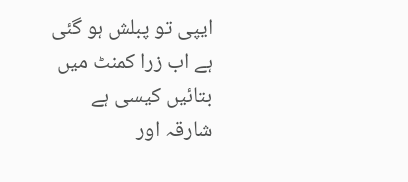ایپی تو پبلش ہو گئی ہے اب زرا کمنٹ میں بتائیں کیسی ہے شارقہ اور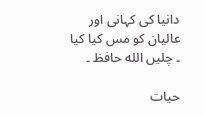دانیا کی کہانی اور عالیان کو مس کیا کیا ۔ چلیں الله حافظ ۔

حیات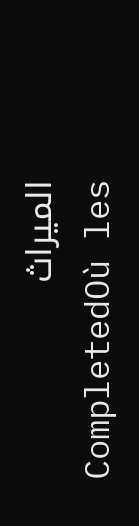المیراث CompletedOù les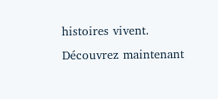histoires vivent. Découvrez maintenant